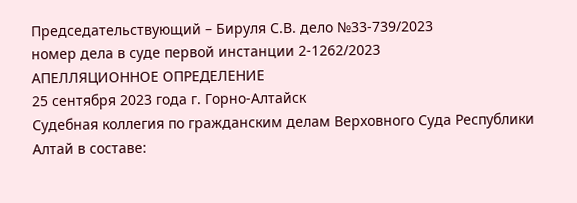Председательствующий – Бируля С.В. дело №33-739/2023
номер дела в суде первой инстанции 2-1262/2023
АПЕЛЛЯЦИОННОЕ ОПРЕДЕЛЕНИЕ
25 сентября 2023 года г. Горно-Алтайск
Судебная коллегия по гражданским делам Верховного Суда Республики Алтай в составе: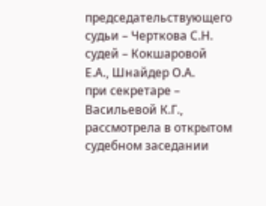председательствующего судьи – Черткова С.Н.
судей – Кокшаровой Е.А., Шнайдер О.А.
при секретаре – Васильевой К.Г.,
рассмотрела в открытом судебном заседании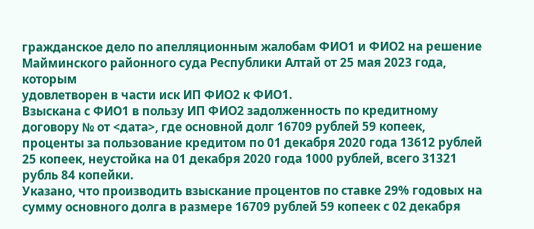гражданское дело по апелляционным жалобам ФИО1 и ФИО2 на решение Майминского районного суда Республики Алтай от 25 мая 2023 года, которым
удовлетворен в части иск ИП ФИО2 к ФИО1.
Взыскана с ФИО1 в пользу ИП ФИО2 задолженность по кредитному договору № от <дата>, где основной долг 16709 рублей 59 копеек, проценты за пользование кредитом по 01 декабря 2020 года 13612 рублей 25 копеек, неустойка на 01 декабря 2020 года 1000 рублей, всего 31321 рубль 84 копейки.
Указано, что производить взыскание процентов по ставке 29% годовых на сумму основного долга в размере 16709 рублей 59 копеек с 02 декабря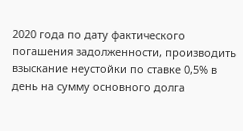2020 года по дату фактического погашения задолженности, производить взыскание неустойки по ставке 0,5% в день на сумму основного долга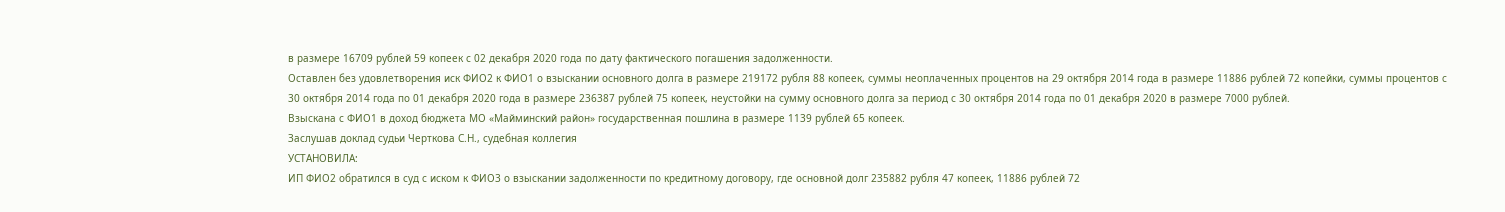в размере 16709 рублей 59 копеек с 02 декабря 2020 года по дату фактического погашения задолженности.
Оставлен без удовлетворения иск ФИО2 к ФИО1 о взыскании основного долга в размере 219172 рубля 88 копеек, суммы неоплаченных процентов на 29 октября 2014 года в размере 11886 рублей 72 копейки, суммы процентов с 30 октября 2014 года по 01 декабря 2020 года в размере 236387 рублей 75 копеек, неустойки на сумму основного долга за период с 30 октября 2014 года по 01 декабря 2020 в размере 7000 рублей.
Взыскана с ФИО1 в доход бюджета МО «Майминский район» государственная пошлина в размере 1139 рублей 65 копеек.
Заслушав доклад судьи Черткова С.Н., судебная коллегия
УСТАНОВИЛА:
ИП ФИО2 обратился в суд с иском к ФИО3 о взыскании задолженности по кредитному договору, где основной долг 235882 рубля 47 копеек, 11886 рублей 72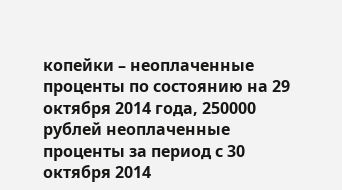копейки – неоплаченные проценты по состоянию на 29 октября 2014 года, 250000 рублей неоплаченные проценты за период с 30 октября 2014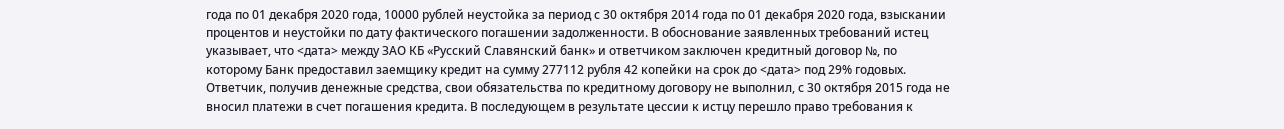года по 01 декабря 2020 года, 10000 рублей неустойка за период с 30 октября 2014 года по 01 декабря 2020 года, взыскании процентов и неустойки по дату фактического погашении задолженности. В обоснование заявленных требований истец указывает, что <дата> между ЗАО КБ «Русский Славянский банк» и ответчиком заключен кредитный договор №, по которому Банк предоставил заемщику кредит на сумму 277112 рубля 42 копейки на срок до <дата> под 29% годовых. Ответчик, получив денежные средства, свои обязательства по кредитному договору не выполнил, с 30 октября 2015 года не вносил платежи в счет погашения кредита. В последующем в результате цессии к истцу перешло право требования к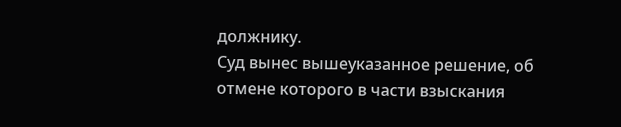должнику.
Суд вынес вышеуказанное решение, об отмене которого в части взыскания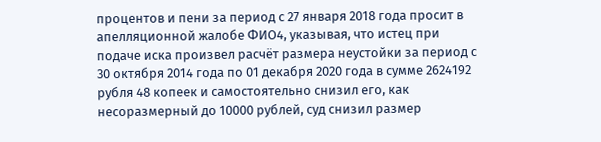процентов и пени за период с 27 января 2018 года просит в апелляционной жалобе ФИО4, указывая, что истец при подаче иска произвел расчёт размера неустойки за период с 30 октября 2014 года по 01 декабря 2020 года в сумме 2624192 рубля 48 копеек и самостоятельно снизил его, как несоразмерный до 10000 рублей, суд снизил размер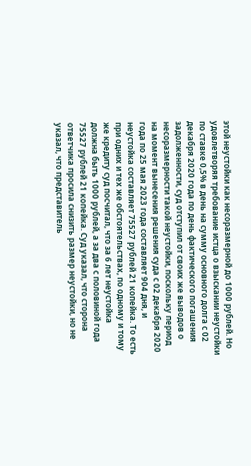этой неустойки как несоразмерной до 1000 рублей. Но удовлетворяя требование истца о взыскании неустойки по ставке 0,5% в день на сумму основного долга с 02 декабря 2020 года по день фактического погашения задолженности, суд отступил от своих же выводов о несоразмерности такой неустойки, поскольку период на момент вынесения решения суда с 02 декабря 2020 года по 25 мая 2023 года составляет 904 дня, и неустойка составляет 75527 рублей 21 копейка. То есть при одних и тех же обстоятельствах, по одному и тому же кредиту суд посчитал, что за 6 лет неустойка должна быть 1000 рублей, а за два с половиной года 75527 рублей 21 копейка. Суд указал, что сторона ответчика просила снизить размер неустойки, но не указал, что представитель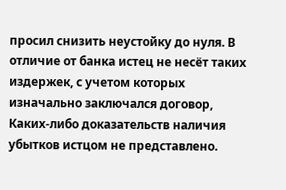просил снизить неустойку до нуля. В отличие от банка истец не несёт таких издержек, с учетом которых изначально заключался договор, Каких-либо доказательств наличия убытков истцом не представлено.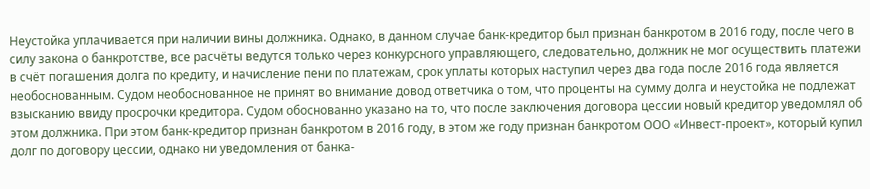Неустойка уплачивается при наличии вины должника. Однако, в данном случае банк-кредитор был признан банкротом в 2016 году, после чего в силу закона о банкротстве, все расчёты ведутся только через конкурсного управляющего, следовательно, должник не мог осуществить платежи в счёт погашения долга по кредиту, и начисление пени по платежам, срок уплаты которых наступил через два года после 2016 года является необоснованным. Судом необоснованное не принят во внимание довод ответчика о том, что проценты на сумму долга и неустойка не подлежат взысканию ввиду просрочки кредитора. Судом обоснованно указано на то, что после заключения договора цессии новый кредитор уведомлял об этом должника. При этом банк-кредитор признан банкротом в 2016 году, в этом же году признан банкротом ООО «Инвест-проект», который купил долг по договору цессии, однако ни уведомления от банка-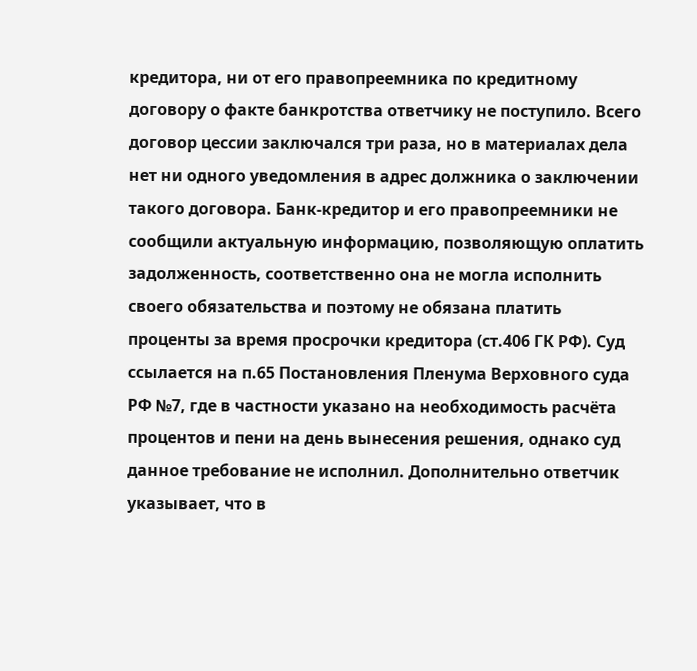кредитора, ни от его правопреемника по кредитному договору о факте банкротства ответчику не поступило. Всего договор цессии заключался три раза, но в материалах дела нет ни одного уведомления в адрес должника о заключении такого договора. Банк-кредитор и его правопреемники не сообщили актуальную информацию, позволяющую оплатить задолженность, соответственно она не могла исполнить своего обязательства и поэтому не обязана платить проценты за время просрочки кредитора (ст.406 ГК РФ). Суд ссылается на п.65 Постановления Пленума Верховного суда РФ №7, где в частности указано на необходимость расчёта процентов и пени на день вынесения решения, однако суд данное требование не исполнил. Дополнительно ответчик указывает, что в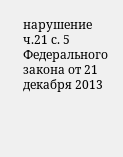нарушение ч.21 с. 5 Федерального закона от 21 декабря 2013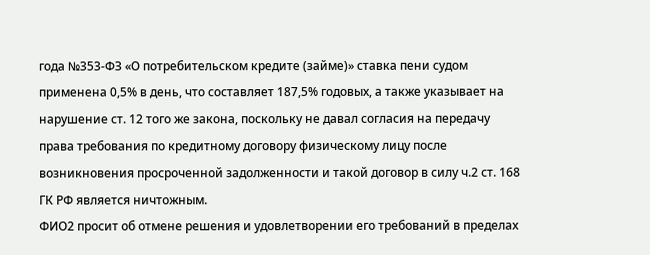года №353-ФЗ «О потребительском кредите (займе)» ставка пени судом применена 0,5% в день, что составляет 187,5% годовых, а также указывает на нарушение ст. 12 того же закона, поскольку не давал согласия на передачу права требования по кредитному договору физическому лицу после возникновения просроченной задолженности и такой договор в силу ч.2 ст. 168 ГК РФ является ничтожным.
ФИО2 просит об отмене решения и удовлетворении его требований в пределах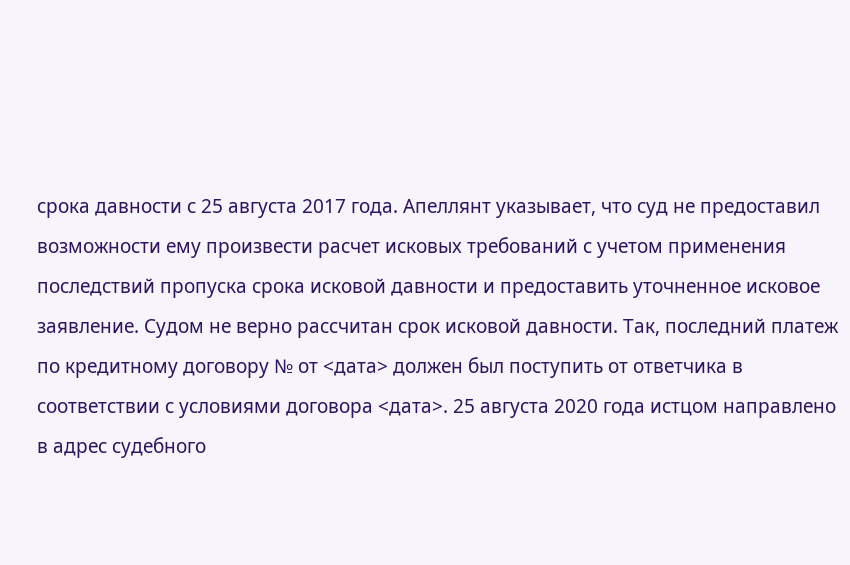срока давности с 25 августа 2017 года. Апеллянт указывает, что суд не предоставил возможности ему произвести расчет исковых требований с учетом применения последствий пропуска срока исковой давности и предоставить уточненное исковое заявление. Судом не верно рассчитан срок исковой давности. Так, последний платеж по кредитному договору № от <дата> должен был поступить от ответчика в соответствии с условиями договора <дата>. 25 августа 2020 года истцом направлено в адрес судебного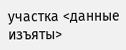участка <данные изъяты>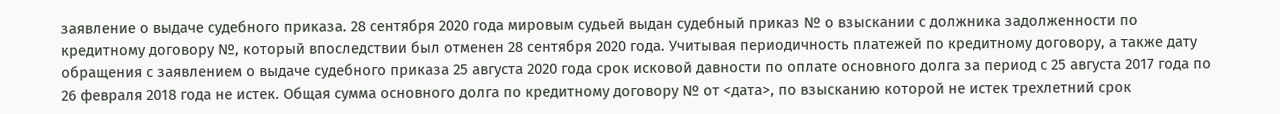заявление о выдаче судебного приказа. 28 сентября 2020 года мировым судьей выдан судебный приказ № о взыскании с должника задолженности по кредитному договору №, который впоследствии был отменен 28 сентября 2020 года. Учитывая периодичность платежей по кредитному договору, а также дату обращения с заявлением о выдаче судебного приказа 25 августа 2020 года срок исковой давности по оплате основного долга за период с 25 августа 2017 года по 26 февраля 2018 года не истек. Общая сумма основного долга по кредитному договору № от <дата>, по взысканию которой не истек трехлетний срок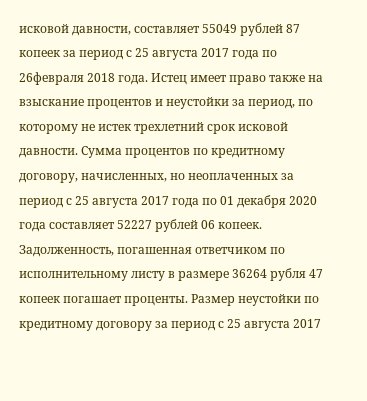исковой давности, составляет 55049 рублей 87 копеек за период с 25 августа 2017 года по 26февраля 2018 года. Истец имеет право также на взыскание процентов и неустойки за период, по которому не истек трехлетний срок исковой давности. Сумма процентов по кредитному договору, начисленных, но неоплаченных за период с 25 августа 2017 года по 01 декабря 2020 года составляет 52227 рублей 06 копеек. Задолженность, погашенная ответчиком по исполнительному листу в размере 36264 рубля 47 копеек погашает проценты. Размер неустойки по кредитному договору за период с 25 августа 2017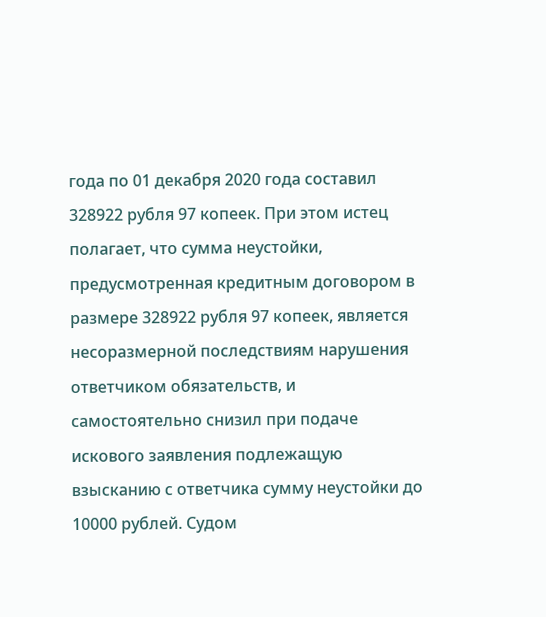года по 01 декабря 2020 года составил 328922 рубля 97 копеек. При этом истец полагает, что сумма неустойки, предусмотренная кредитным договором в размере 328922 рубля 97 копеек, является несоразмерной последствиям нарушения ответчиком обязательств, и самостоятельно снизил при подаче искового заявления подлежащую взысканию с ответчика сумму неустойки до 10000 рублей. Судом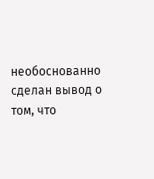необоснованно сделан вывод о том, что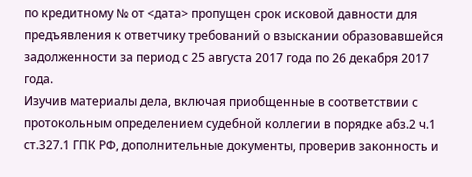по кредитному № от <дата> пропущен срок исковой давности для предъявления к ответчику требований о взыскании образовавшейся задолженности за период с 25 августа 2017 года по 26 декабря 2017 года.
Изучив материалы дела, включая приобщенные в соответствии с протокольным определением судебной коллегии в порядке абз.2 ч.1 ст.327.1 ГПК РФ, дополнительные документы, проверив законность и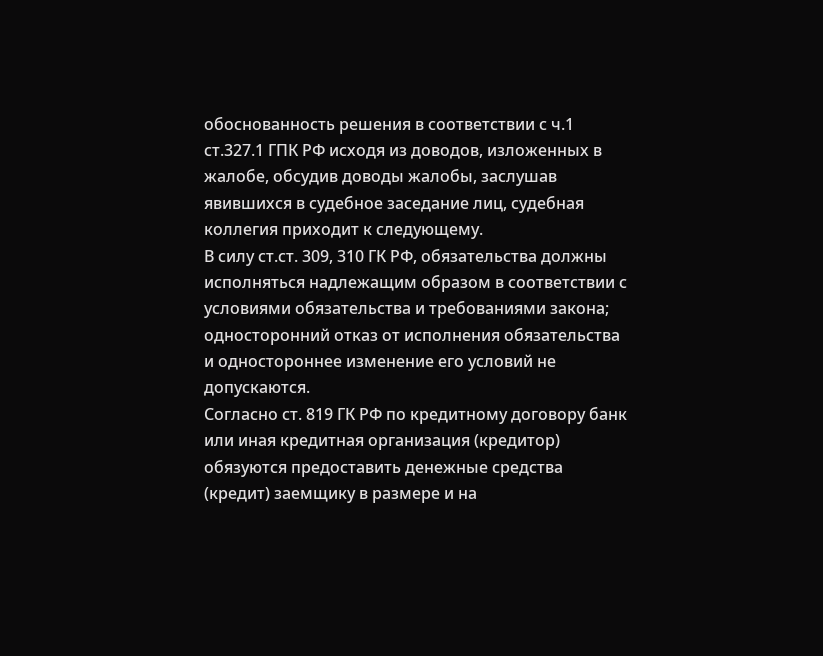обоснованность решения в соответствии с ч.1 ст.327.1 ГПК РФ исходя из доводов, изложенных в жалобе, обсудив доводы жалобы, заслушав явившихся в судебное заседание лиц, судебная коллегия приходит к следующему.
В силу ст.ст. 309, 310 ГК РФ, обязательства должны исполняться надлежащим образом в соответствии с условиями обязательства и требованиями закона; односторонний отказ от исполнения обязательства и одностороннее изменение его условий не допускаются.
Согласно ст. 819 ГК РФ по кредитному договору банк или иная кредитная организация (кредитор) обязуются предоставить денежные средства (кредит) заемщику в размере и на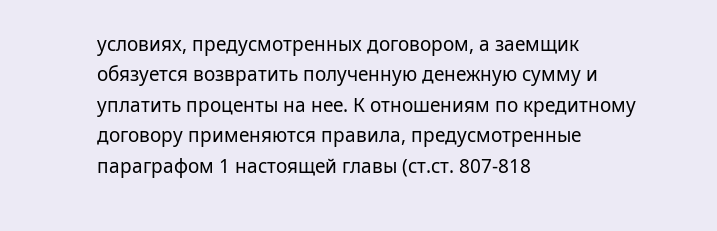условиях, предусмотренных договором, а заемщик обязуется возвратить полученную денежную сумму и уплатить проценты на нее. К отношениям по кредитному договору применяются правила, предусмотренные параграфом 1 настоящей главы (ст.ст. 807-818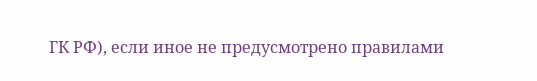ГК РФ), если иное не предусмотрено правилами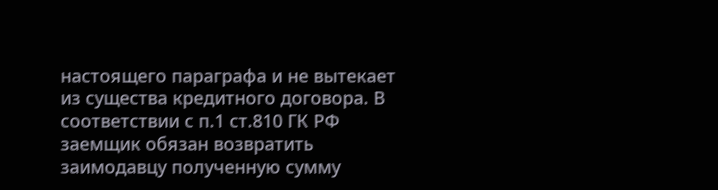настоящего параграфа и не вытекает из существа кредитного договора. В соответствии с п.1 ст.810 ГК РФ заемщик обязан возвратить заимодавцу полученную сумму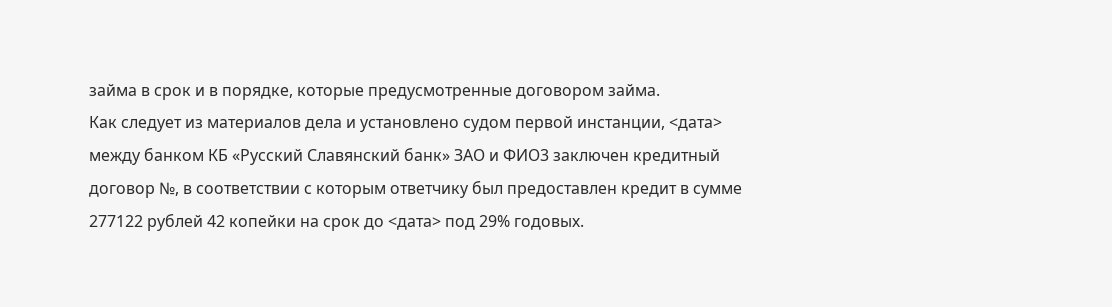займа в срок и в порядке, которые предусмотренные договором займа.
Как следует из материалов дела и установлено судом первой инстанции, <дата> между банком КБ «Русский Славянский банк» ЗАО и ФИО3 заключен кредитный договор №, в соответствии с которым ответчику был предоставлен кредит в сумме 277122 рублей 42 копейки на срок до <дата> под 29% годовых.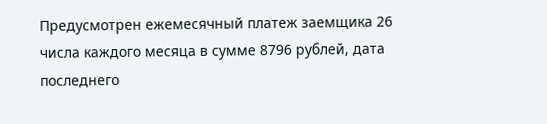Предусмотрен ежемесячный платеж заемщика 26 числа каждого месяца в сумме 8796 рублей, дата последнего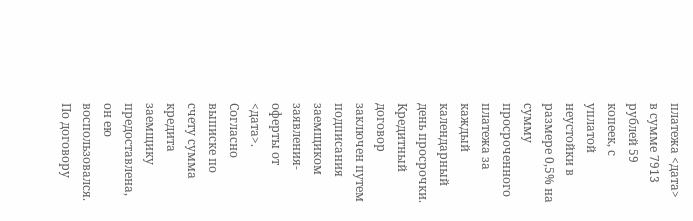платежа <дата> в сумме 7913 рублей 59 копеек, с уплатой неустойки в размере 0,5% на сумму просроченного платежа за каждый календарный день просрочки. Кредитный договор заключен путем подписания заемщиком заявления-оферты от <дата>. Согласно выписке по счету сумма кредита заемщику предоставлена, он ею воспользовался.
По договору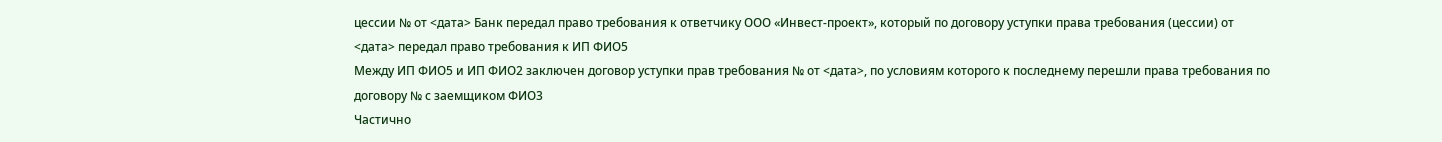цессии № от <дата> Банк передал право требования к ответчику ООО «Инвест-проект», который по договору уступки права требования (цессии) от <дата> передал право требования к ИП ФИО5
Между ИП ФИО5 и ИП ФИО2 заключен договор уступки прав требования № от <дата>, по условиям которого к последнему перешли права требования по договору № с заемщиком ФИО3
Частично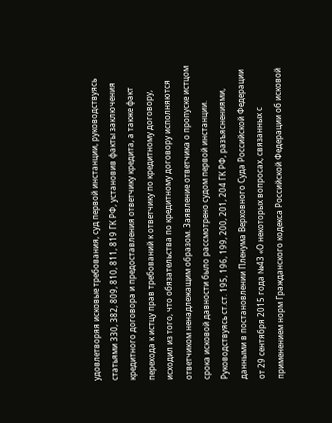удовлетворяя исковые требования, суд первой инстанции, руководствуясь статьями 330, 382, 809, 810, 811, 819 ГК РФ, установив факты заключения кредитного договора и предоставления ответчику кредита, а также факт перехода к истцу прав требований к ответчику по кредитному договору, исходил из того, что обязательства по кредитному договору исполняются ответчиком ненадлежащим образом. Заявление ответчика о пропуске истцом срока исковой давности было рассмотрено судом первой инстанции. Руководствуясь ст.ст. 195, 196, 199, 200, 201, 204 ГК РФ, разъяснениями, данными в постановлении Пленума Верховного Суда Российской Федерации от 29 сентября 2015 года №43 «О некоторых вопросах, связанных с применением норм Гражданского кодекса Российской Федерации об исковой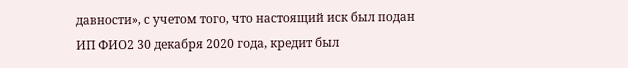давности», с учетом того, что настоящий иск был подан ИП ФИО2 30 декабря 2020 года, кредит был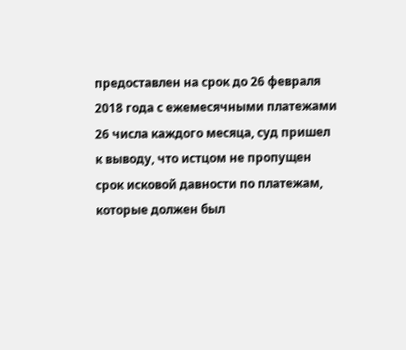предоставлен на срок до 26 февраля 2018 года с ежемесячными платежами 26 числа каждого месяца, суд пришел к выводу, что истцом не пропущен срок исковой давности по платежам, которые должен был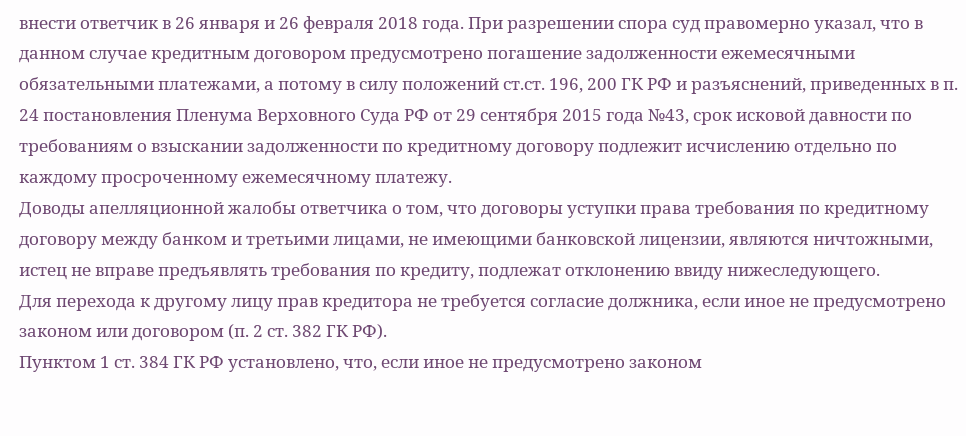внести ответчик в 26 января и 26 февраля 2018 года. При разрешении спора суд правомерно указал, что в данном случае кредитным договором предусмотрено погашение задолженности ежемесячными обязательными платежами, а потому в силу положений ст.ст. 196, 200 ГК РФ и разъяснений, приведенных в п. 24 постановления Пленума Верховного Суда РФ от 29 сентября 2015 года №43, срок исковой давности по требованиям о взыскании задолженности по кредитному договору подлежит исчислению отдельно по каждому просроченному ежемесячному платежу.
Доводы апелляционной жалобы ответчика о том, что договоры уступки права требования по кредитному договору между банком и третьими лицами, не имеющими банковской лицензии, являются ничтожными, истец не вправе предъявлять требования по кредиту, подлежат отклонению ввиду нижеследующего.
Для перехода к другому лицу прав кредитора не требуется согласие должника, если иное не предусмотрено законом или договором (п. 2 ст. 382 ГК РФ).
Пунктом 1 ст. 384 ГК РФ установлено, что, если иное не предусмотрено законом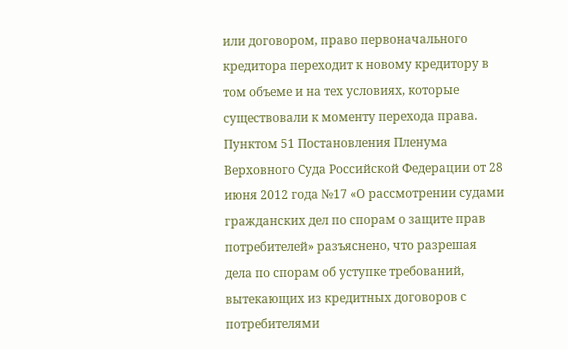или договором, право первоначального кредитора переходит к новому кредитору в том объеме и на тех условиях, которые существовали к моменту перехода права.
Пунктом 51 Постановления Пленума Верховного Суда Российской Федерации от 28 июня 2012 года №17 «О рассмотрении судами гражданских дел по спорам о защите прав потребителей» разъяснено, что разрешая дела по спорам об уступке требований, вытекающих из кредитных договоров с потребителями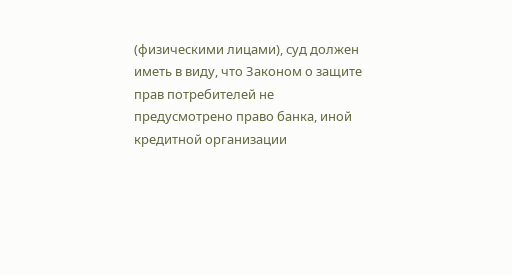(физическими лицами), суд должен иметь в виду, что Законом о защите прав потребителей не предусмотрено право банка, иной кредитной организации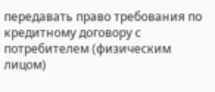передавать право требования по кредитному договору с потребителем (физическим лицом)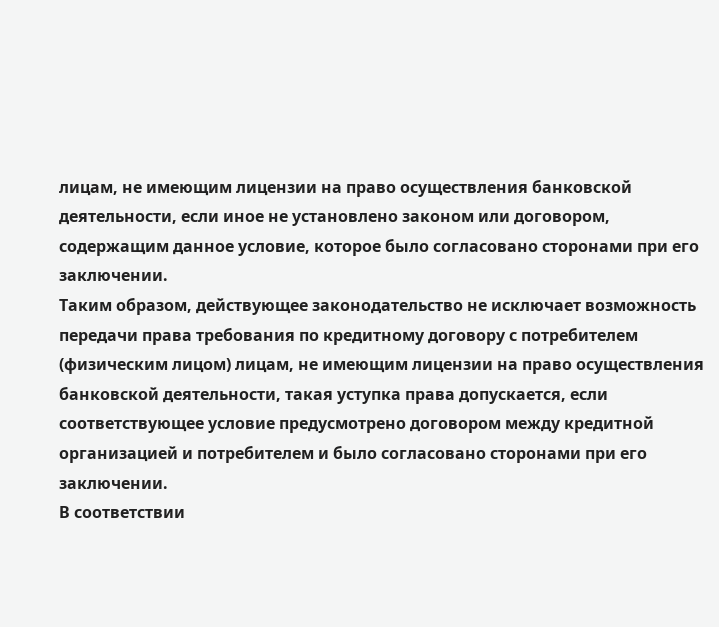лицам, не имеющим лицензии на право осуществления банковской деятельности, если иное не установлено законом или договором, содержащим данное условие, которое было согласовано сторонами при его заключении.
Таким образом, действующее законодательство не исключает возможность передачи права требования по кредитному договору с потребителем (физическим лицом) лицам, не имеющим лицензии на право осуществления банковской деятельности, такая уступка права допускается, если соответствующее условие предусмотрено договором между кредитной организацией и потребителем и было согласовано сторонами при его заключении.
В соответствии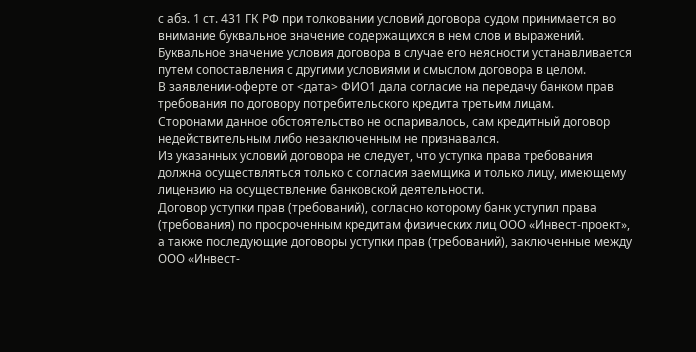с абз. 1 ст. 431 ГК РФ при толковании условий договора судом принимается во внимание буквальное значение содержащихся в нем слов и выражений. Буквальное значение условия договора в случае его неясности устанавливается путем сопоставления с другими условиями и смыслом договора в целом.
В заявлении-оферте от <дата> ФИО1 дала согласие на передачу банком прав требования по договору потребительского кредита третьим лицам.
Сторонами данное обстоятельство не оспаривалось, сам кредитный договор недействительным либо незаключенным не признавался.
Из указанных условий договора не следует, что уступка права требования должна осуществляться только с согласия заемщика и только лицу, имеющему лицензию на осуществление банковской деятельности.
Договор уступки прав (требований), согласно которому банк уступил права (требования) по просроченным кредитам физических лиц ООО «Инвест-проект», а также последующие договоры уступки прав (требований), заключенные между ООО «Инвест-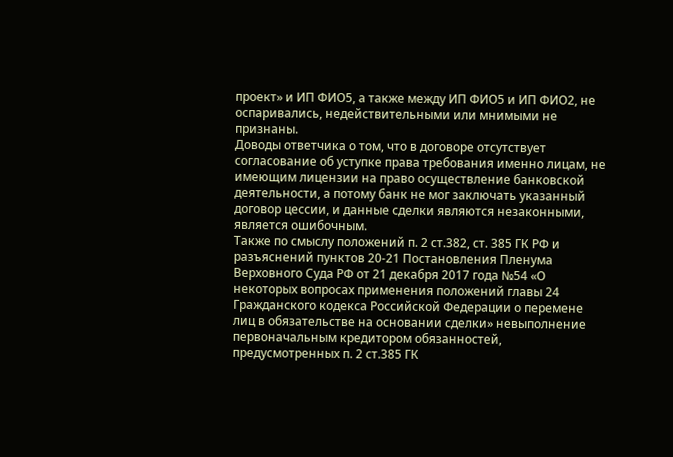проект» и ИП ФИО5, а также между ИП ФИО5 и ИП ФИО2, не оспаривались, недействительными или мнимыми не признаны.
Доводы ответчика о том, что в договоре отсутствует согласование об уступке права требования именно лицам, не имеющим лицензии на право осуществление банковской деятельности, а потому банк не мог заключать указанный договор цессии, и данные сделки являются незаконными, является ошибочным.
Также по смыслу положений п. 2 ст.382, ст. 385 ГК РФ и разъяснений пунктов 20-21 Постановления Пленума Верховного Суда РФ от 21 декабря 2017 года №54 «О некоторых вопросах применения положений главы 24 Гражданского кодекса Российской Федерации о перемене лиц в обязательстве на основании сделки» невыполнение первоначальным кредитором обязанностей, предусмотренных п. 2 ст.385 ГК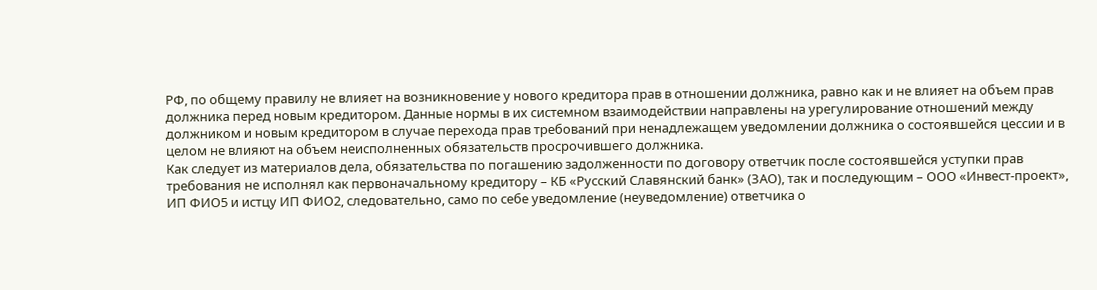РФ, по общему правилу не влияет на возникновение у нового кредитора прав в отношении должника, равно как и не влияет на объем прав должника перед новым кредитором. Данные нормы в их системном взаимодействии направлены на урегулирование отношений между должником и новым кредитором в случае перехода прав требований при ненадлежащем уведомлении должника о состоявшейся цессии и в целом не влияют на объем неисполненных обязательств просрочившего должника.
Как следует из материалов дела, обязательства по погашению задолженности по договору ответчик после состоявшейся уступки прав требования не исполнял как первоначальному кредитору – КБ «Русский Славянский банк» (ЗАО), так и последующим – ООО «Инвест-проект», ИП ФИО5 и истцу ИП ФИО2, следовательно, само по себе уведомление (неуведомление) ответчика о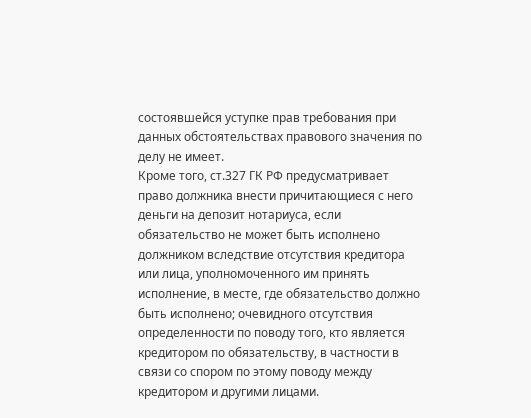состоявшейся уступке прав требования при данных обстоятельствах правового значения по делу не имеет.
Кроме того, ст.327 ГК РФ предусматривает право должника внести причитающиеся с него деньги на депозит нотариуса, если обязательство не может быть исполнено должником вследствие отсутствия кредитора или лица, уполномоченного им принять исполнение, в месте, где обязательство должно быть исполнено; очевидного отсутствия определенности по поводу того, кто является кредитором по обязательству, в частности в связи со спором по этому поводу между кредитором и другими лицами.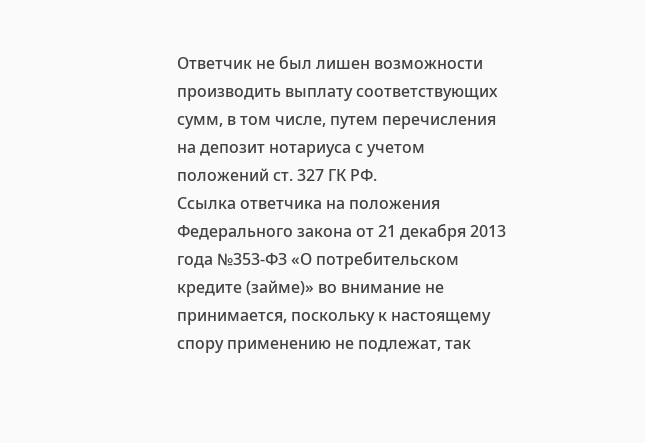Ответчик не был лишен возможности производить выплату соответствующих сумм, в том числе, путем перечисления на депозит нотариуса с учетом положений ст. 327 ГК РФ.
Ссылка ответчика на положения Федерального закона от 21 декабря 2013 года №353-ФЗ «О потребительском кредите (займе)» во внимание не принимается, поскольку к настоящему спору применению не подлежат, так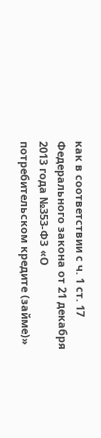как в соответствии с ч. 1 ст. 17 Федерального закона от 21 декабря 2013 года №353-ФЗ «О потребительском кредите (займе)»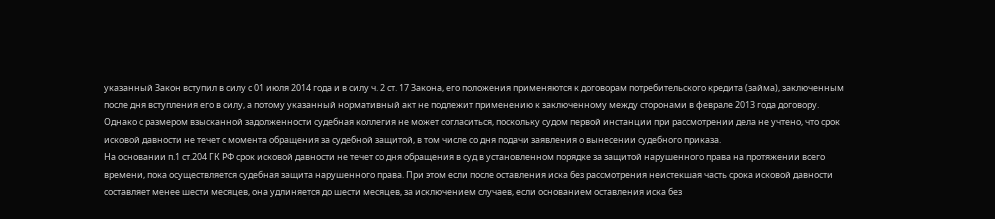указанный Закон вступил в силу с 01 июля 2014 года и в силу ч. 2 ст. 17 Закона, его положения применяются к договорам потребительского кредита (займа), заключенным после дня вступления его в силу, а потому указанный нормативный акт не подлежит применению к заключенному между сторонами в феврале 2013 года договору.
Однако с размером взысканной задолженности судебная коллегия не может согласиться, поскольку судом первой инстанции при рассмотрении дела не учтено, что срок исковой давности не течет с момента обращения за судебной защитой, в том числе со дня подачи заявления о вынесении судебного приказа.
На основании п.1 ст.204 ГК РФ срок исковой давности не течет со дня обращения в суд в установленном порядке за защитой нарушенного права на протяжении всего времени, пока осуществляется судебная защита нарушенного права. При этом если после оставления иска без рассмотрения неистекшая часть срока исковой давности составляет менее шести месяцев, она удлиняется до шести месяцев, за исключением случаев, если основанием оставления иска без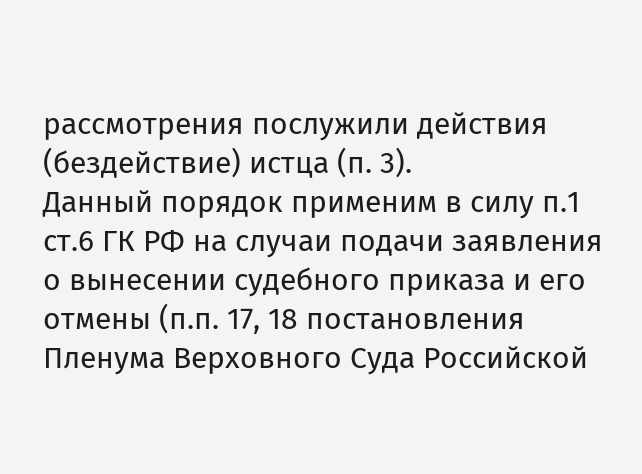рассмотрения послужили действия (бездействие) истца (п. 3).
Данный порядок применим в силу п.1 ст.6 ГК РФ на случаи подачи заявления о вынесении судебного приказа и его отмены (п.п. 17, 18 постановления Пленума Верховного Суда Российской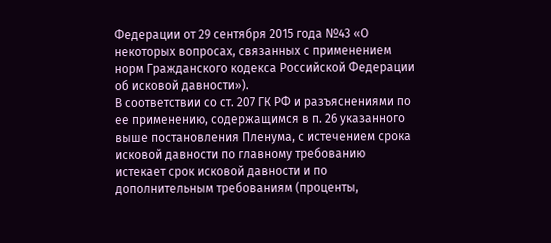Федерации от 29 сентября 2015 года №43 «О некоторых вопросах, связанных с применением норм Гражданского кодекса Российской Федерации об исковой давности»).
В соответствии со ст. 207 ГК РФ и разъяснениями по ее применению, содержащимся в п. 26 указанного выше постановления Пленума, с истечением срока исковой давности по главному требованию истекает срок исковой давности и по дополнительным требованиям (проценты,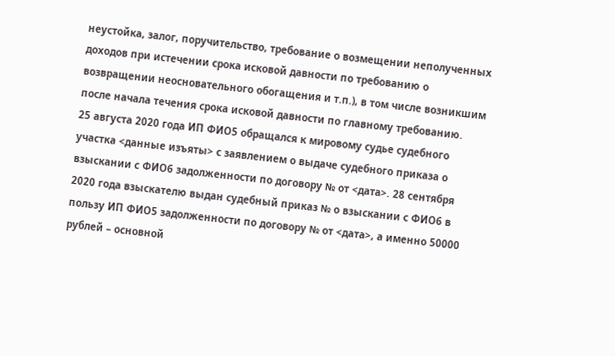неустойка, залог, поручительство, требование о возмещении неполученных доходов при истечении срока исковой давности по требованию о возвращении неосновательного обогащения и т.п.), в том числе возникшим после начала течения срока исковой давности по главному требованию.
25 августа 2020 года ИП ФИО5 обращался к мировому судье судебного участка <данные изъяты> с заявлением о выдаче судебного приказа о взыскании с ФИО6 задолженности по договору № от <дата>. 28 сентября 2020 года взыскателю выдан судебный приказ № о взыскании с ФИО6 в пользу ИП ФИО5 задолженности по договору № от <дата>, а именно 50000 рублей – основной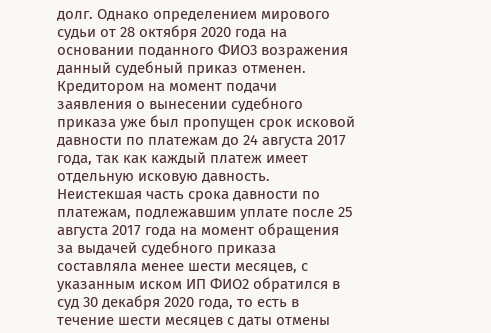долг. Однако определением мирового судьи от 28 октября 2020 года на основании поданного ФИО3 возражения данный судебный приказ отменен.
Кредитором на момент подачи заявления о вынесении судебного приказа уже был пропущен срок исковой давности по платежам до 24 августа 2017 года, так как каждый платеж имеет отдельную исковую давность.
Неистекшая часть срока давности по платежам, подлежавшим уплате после 25 августа 2017 года на момент обращения за выдачей судебного приказа составляла менее шести месяцев, с указанным иском ИП ФИО2 обратился в суд 30 декабря 2020 года, то есть в течение шести месяцев с даты отмены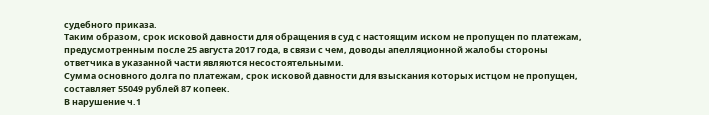судебного приказа.
Таким образом, срок исковой давности для обращения в суд с настоящим иском не пропущен по платежам, предусмотренным после 25 августа 2017 года, в связи с чем, доводы апелляционной жалобы стороны ответчика в указанной части являются несостоятельными.
Сумма основного долга по платежам, срок исковой давности для взыскания которых истцом не пропущен, составляет 55049 рублей 87 копеек.
В нарушение ч.1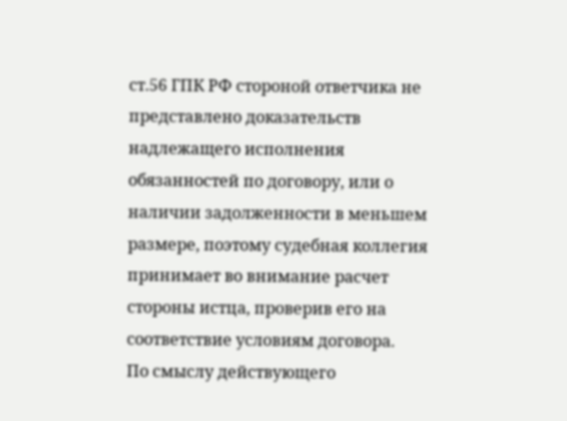ст.56 ГПК РФ стороной ответчика не представлено доказательств надлежащего исполнения обязанностей по договору, или о наличии задолженности в меньшем размере, поэтому судебная коллегия принимает во внимание расчет стороны истца, проверив его на соответствие условиям договора.
По смыслу действующего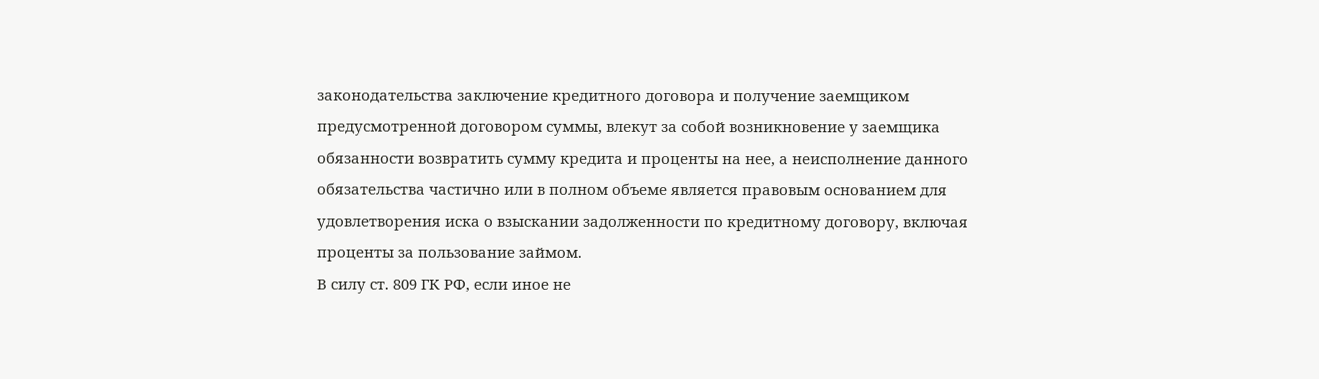законодательства заключение кредитного договора и получение заемщиком предусмотренной договором суммы, влекут за собой возникновение у заемщика обязанности возвратить сумму кредита и проценты на нее, а неисполнение данного обязательства частично или в полном объеме является правовым основанием для удовлетворения иска о взыскании задолженности по кредитному договору, включая проценты за пользование займом.
В силу ст. 809 ГК РФ, если иное не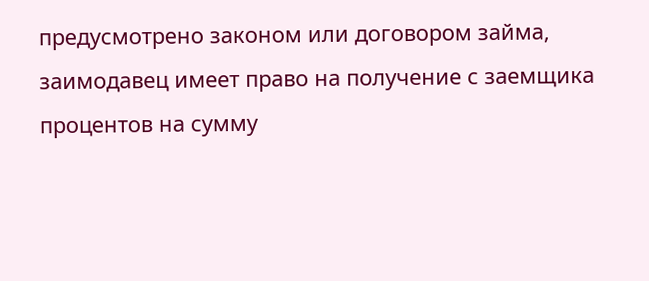предусмотрено законом или договором займа, заимодавец имеет право на получение с заемщика процентов на сумму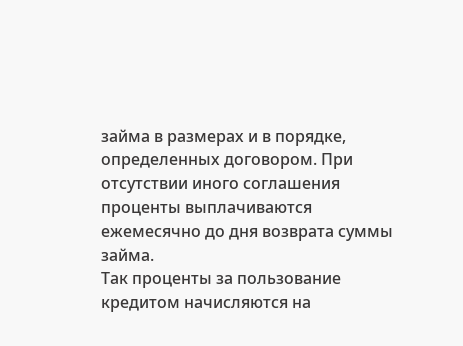займа в размерах и в порядке, определенных договором. При отсутствии иного соглашения проценты выплачиваются ежемесячно до дня возврата суммы займа.
Так проценты за пользование кредитом начисляются на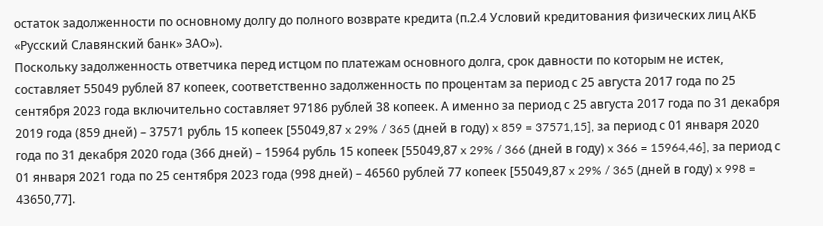остаток задолженности по основному долгу до полного возврате кредита (п.2.4 Условий кредитования физических лиц АКБ «Русский Славянский банк» ЗАО»).
Поскольку задолженность ответчика перед истцом по платежам основного долга, срок давности по которым не истек, составляет 55049 рублей 87 копеек, соответственно задолженность по процентам за период с 25 августа 2017 года по 25 сентября 2023 года включительно составляет 97186 рублей 38 копеек. А именно за период с 25 августа 2017 года по 31 декабря 2019 года (859 дней) – 37571 рубль 15 копеек [55049,87 x 29% / 365 (дней в году) x 859 = 37571,15], за период с 01 января 2020 года по 31 декабря 2020 года (366 дней) – 15964 рубль 15 копеек [55049,87 x 29% / 366 (дней в году) x 366 = 15964,46], за период с 01 января 2021 года по 25 сентября 2023 года (998 дней) – 46560 рублей 77 копеек [55049,87 x 29% / 365 (дней в году) x 998 = 43650,77].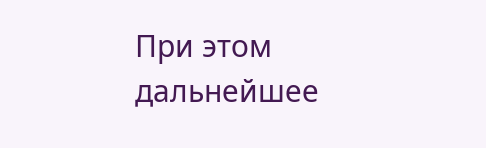При этом дальнейшее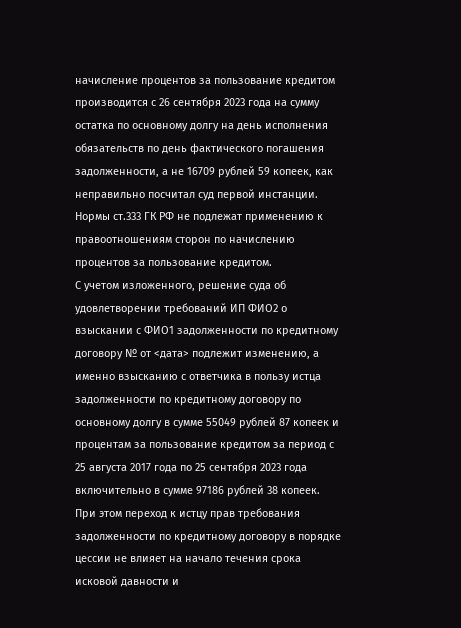начисление процентов за пользование кредитом производится с 26 сентября 2023 года на сумму остатка по основному долгу на день исполнения обязательств по день фактического погашения задолженности, а не 16709 рублей 59 копеек, как неправильно посчитал суд первой инстанции.
Нормы ст.333 ГК РФ не подлежат применению к правоотношениям сторон по начислению процентов за пользование кредитом.
С учетом изложенного, решение суда об удовлетворении требований ИП ФИО2 о взыскании с ФИО1 задолженности по кредитному договору № от <дата> подлежит изменению, а именно взысканию с ответчика в пользу истца задолженности по кредитному договору по основному долгу в сумме 55049 рублей 87 копеек и процентам за пользование кредитом за период с 25 августа 2017 года по 25 сентября 2023 года включительно в сумме 97186 рублей 38 копеек.
При этом переход к истцу прав требования задолженности по кредитному договору в порядке цессии не влияет на начало течения срока исковой давности и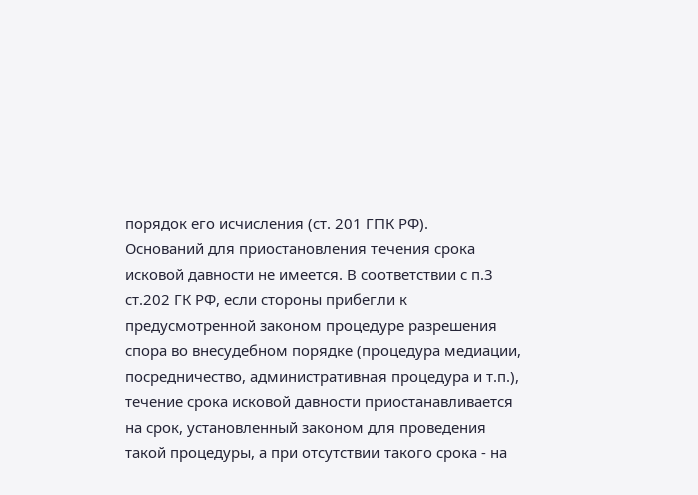порядок его исчисления (ст. 201 ГПК РФ).
Оснований для приостановления течения срока исковой давности не имеется. В соответствии с п.3 ст.202 ГК РФ, если стороны прибегли к предусмотренной законом процедуре разрешения спора во внесудебном порядке (процедура медиации, посредничество, административная процедура и т.п.), течение срока исковой давности приостанавливается на срок, установленный законом для проведения такой процедуры, а при отсутствии такого срока - на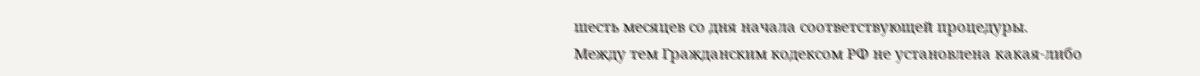шесть месяцев со дня начала соответствующей процедуры.
Между тем Гражданским кодексом РФ не установлена какая-либо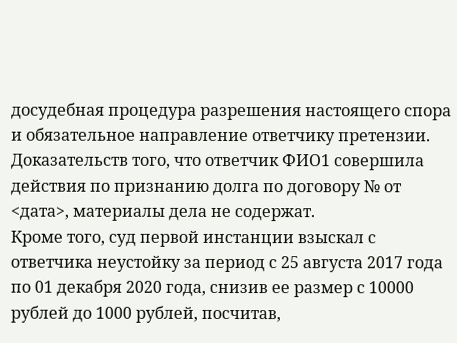досудебная процедура разрешения настоящего спора и обязательное направление ответчику претензии.
Доказательств того, что ответчик ФИО1 совершила действия по признанию долга по договору № от <дата>, материалы дела не содержат.
Кроме того, суд первой инстанции взыскал с ответчика неустойку за период с 25 августа 2017 года по 01 декабря 2020 года, снизив ее размер с 10000 рублей до 1000 рублей, посчитав,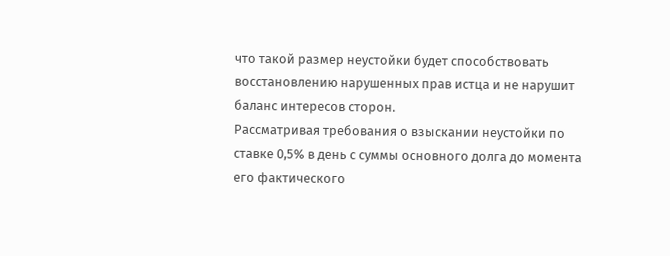что такой размер неустойки будет способствовать восстановлению нарушенных прав истца и не нарушит баланс интересов сторон.
Рассматривая требования о взыскании неустойки по ставке 0,5% в день с суммы основного долга до момента его фактического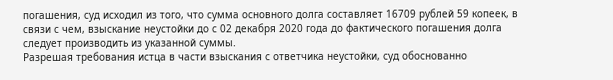погашения, суд исходил из того, что сумма основного долга составляет 16709 рублей 59 копеек, в связи с чем, взыскание неустойки до с 02 декабря 2020 года до фактического погашения долга следует производить из указанной суммы.
Разрешая требования истца в части взыскания с ответчика неустойки, суд обоснованно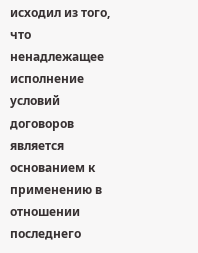исходил из того, что ненадлежащее исполнение условий договоров является основанием к применению в отношении последнего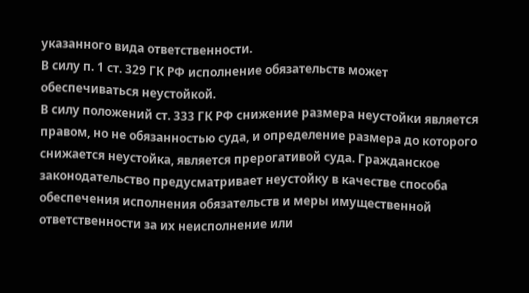указанного вида ответственности.
В силу п. 1 ст. 329 ГК РФ исполнение обязательств может обеспечиваться неустойкой.
В силу положений ст. 333 ГК РФ снижение размера неустойки является правом, но не обязанностью суда, и определение размера до которого снижается неустойка, является прерогативой суда. Гражданское законодательство предусматривает неустойку в качестве способа обеспечения исполнения обязательств и меры имущественной ответственности за их неисполнение или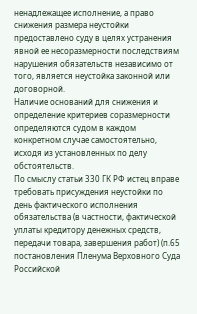ненадлежащее исполнение, а право снижения размера неустойки предоставлено суду в целях устранения явной ее несоразмерности последствиям нарушения обязательств независимо от того, является неустойка законной или договорной.
Наличие оснований для снижения и определение критериев соразмерности определяются судом в каждом конкретном случае самостоятельно, исходя из установленных по делу обстоятельств.
По смыслу статьи 330 ГК РФ истец вправе требовать присуждения неустойки по день фактического исполнения обязательства (в частности, фактической уплаты кредитору денежных средств, передачи товара, завершения работ) (п.65 постановления Пленума Верховного Суда Российской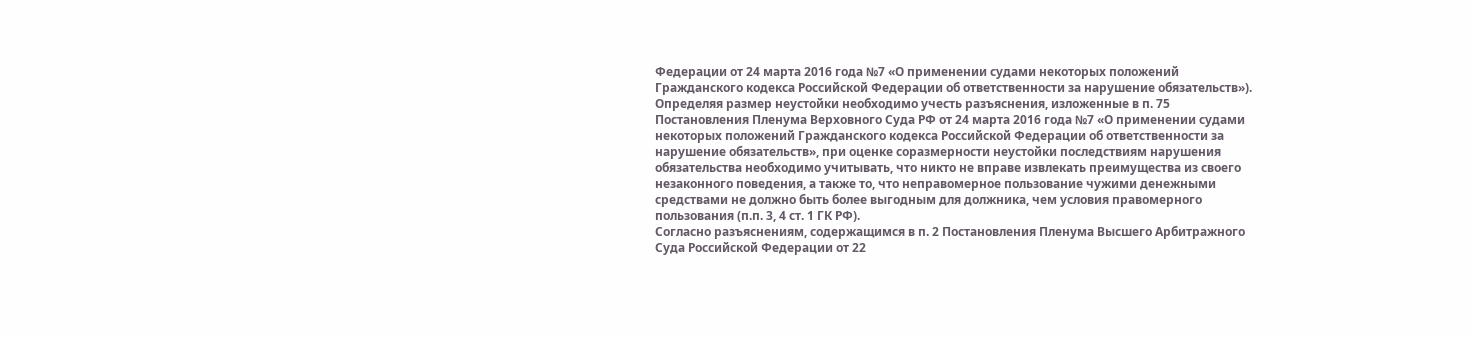Федерации от 24 марта 2016 года №7 «О применении судами некоторых положений Гражданского кодекса Российской Федерации об ответственности за нарушение обязательств»).
Определяя размер неустойки необходимо учесть разъяснения, изложенные в п. 75 Постановления Пленума Верховного Суда РФ от 24 марта 2016 года №7 «О применении судами некоторых положений Гражданского кодекса Российской Федерации об ответственности за нарушение обязательств», при оценке соразмерности неустойки последствиям нарушения обязательства необходимо учитывать, что никто не вправе извлекать преимущества из своего незаконного поведения, а также то, что неправомерное пользование чужими денежными средствами не должно быть более выгодным для должника, чем условия правомерного пользования (п.п. 3, 4 ст. 1 ГК РФ).
Согласно разъяснениям, содержащимся в п. 2 Постановления Пленума Высшего Арбитражного Суда Российской Федерации от 22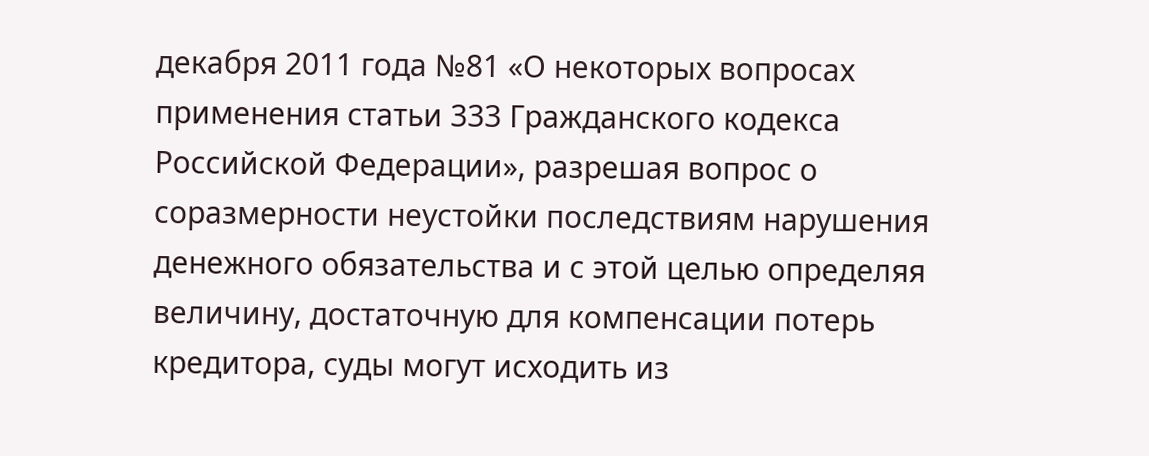декабря 2011 года №81 «О некоторых вопросах применения статьи 333 Гражданского кодекса Российской Федерации», разрешая вопрос о соразмерности неустойки последствиям нарушения денежного обязательства и с этой целью определяя величину, достаточную для компенсации потерь кредитора, суды могут исходить из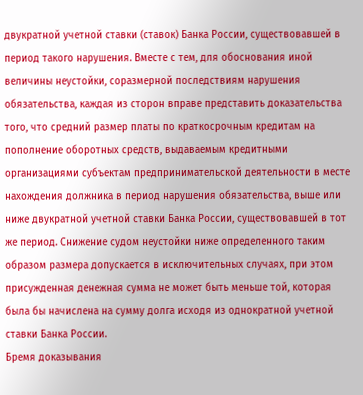двукратной учетной ставки (ставок) Банка России, существовавшей в период такого нарушения. Вместе с тем, для обоснования иной величины неустойки, соразмерной последствиям нарушения обязательства, каждая из сторон вправе представить доказательства того, что средний размер платы по краткосрочным кредитам на пополнение оборотных средств, выдаваемым кредитными организациями субъектам предпринимательской деятельности в месте нахождения должника в период нарушения обязательства, выше или ниже двукратной учетной ставки Банка России, существовавшей в тот же период. Снижение судом неустойки ниже определенного таким образом размера допускается в исключительных случаях, при этом присужденная денежная сумма не может быть меньше той, которая была бы начислена на сумму долга исходя из однократной учетной ставки Банка России.
Бремя доказывания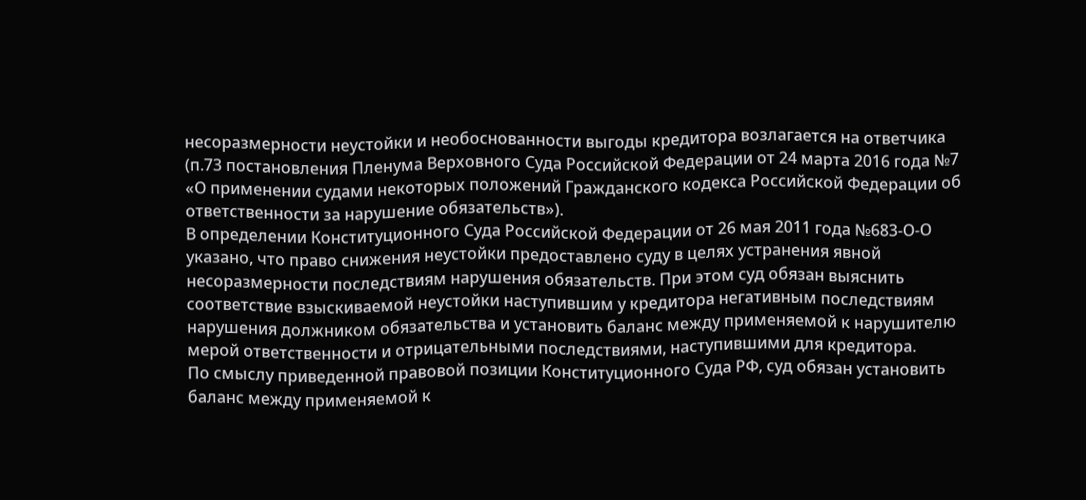несоразмерности неустойки и необоснованности выгоды кредитора возлагается на ответчика (п.73 постановления Пленума Верховного Суда Российской Федерации от 24 марта 2016 года №7 «О применении судами некоторых положений Гражданского кодекса Российской Федерации об ответственности за нарушение обязательств»).
В определении Конституционного Суда Российской Федерации от 26 мая 2011 года №683-О-О указано, что право снижения неустойки предоставлено суду в целях устранения явной несоразмерности последствиям нарушения обязательств. При этом суд обязан выяснить соответствие взыскиваемой неустойки наступившим у кредитора негативным последствиям нарушения должником обязательства и установить баланс между применяемой к нарушителю мерой ответственности и отрицательными последствиями, наступившими для кредитора.
По смыслу приведенной правовой позиции Конституционного Суда РФ, суд обязан установить баланс между применяемой к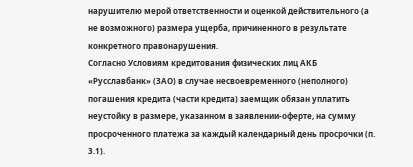нарушителю мерой ответственности и оценкой действительного (а не возможного) размера ущерба, причиненного в результате конкретного правонарушения.
Согласно Условиям кредитования физических лиц АКБ «Русславбанк» (ЗАО) в случае несвоевременного (неполного) погашения кредита (части кредита) заемщик обязан уплатить неустойку в размере, указанном в заявлении-оферте, на сумму просроченного платежа за каждый календарный день просрочки (п. 3.1).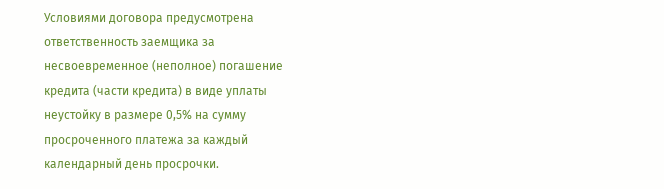Условиями договора предусмотрена ответственность заемщика за несвоевременное (неполное) погашение кредита (части кредита) в виде уплаты неустойку в размере 0,5% на сумму просроченного платежа за каждый календарный день просрочки.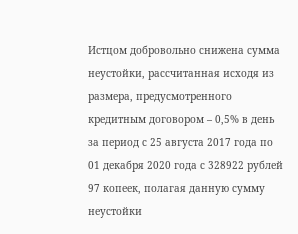Истцом добровольно снижена сумма неустойки, рассчитанная исходя из размера, предусмотренного кредитным договором – 0,5% в день за период с 25 августа 2017 года по 01 декабря 2020 года с 328922 рублей 97 копеек, полагая данную сумму неустойки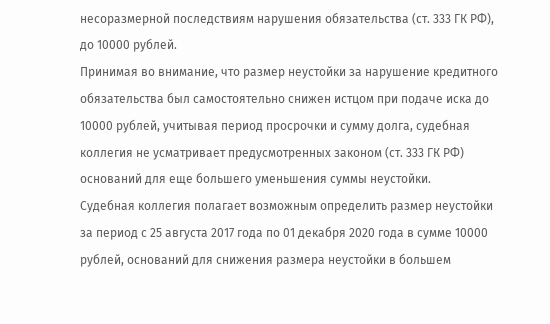несоразмерной последствиям нарушения обязательства (ст. 333 ГК РФ), до 10000 рублей.
Принимая во внимание, что размер неустойки за нарушение кредитного обязательства был самостоятельно снижен истцом при подаче иска до 10000 рублей, учитывая период просрочки и сумму долга, судебная коллегия не усматривает предусмотренных законом (ст. 333 ГК РФ) оснований для еще большего уменьшения суммы неустойки.
Судебная коллегия полагает возможным определить размер неустойки за период с 25 августа 2017 года по 01 декабря 2020 года в сумме 10000 рублей, оснований для снижения размера неустойки в большем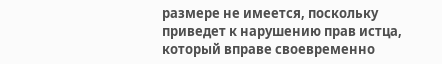размере не имеется, поскольку приведет к нарушению прав истца, который вправе своевременно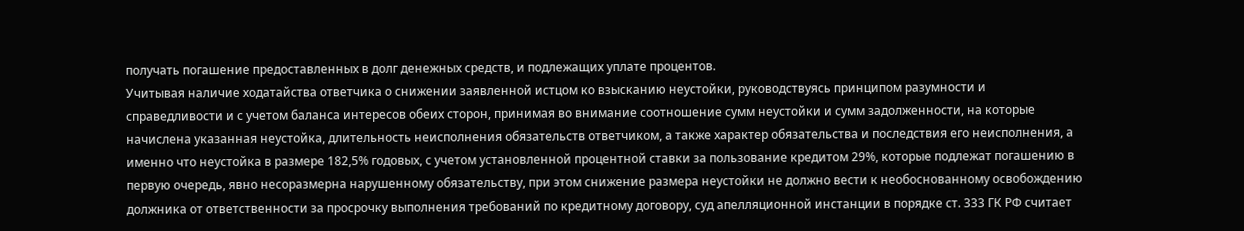получать погашение предоставленных в долг денежных средств, и подлежащих уплате процентов.
Учитывая наличие ходатайства ответчика о снижении заявленной истцом ко взысканию неустойки, руководствуясь принципом разумности и справедливости и с учетом баланса интересов обеих сторон, принимая во внимание соотношение сумм неустойки и сумм задолженности, на которые начислена указанная неустойка, длительность неисполнения обязательств ответчиком, а также характер обязательства и последствия его неисполнения, а именно что неустойка в размере 182,5% годовых, с учетом установленной процентной ставки за пользование кредитом 29%, которые подлежат погашению в первую очередь, явно несоразмерна нарушенному обязательству, при этом снижение размера неустойки не должно вести к необоснованному освобождению должника от ответственности за просрочку выполнения требований по кредитному договору, суд апелляционной инстанции в порядке ст. 333 ГК РФ считает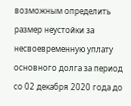возможным определить размер неустойки за несвоевременную уплату основного долга за период со 02 декабря 2020 года до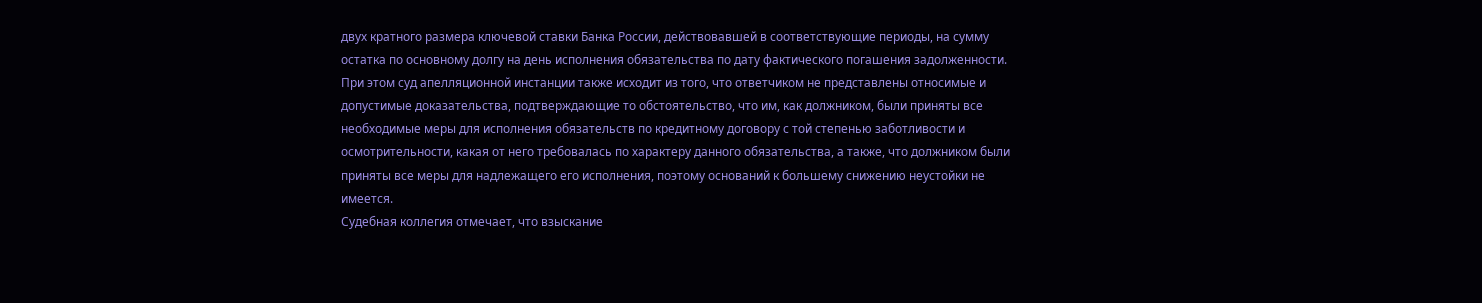двух кратного размера ключевой ставки Банка России, действовавшей в соответствующие периоды, на сумму остатка по основному долгу на день исполнения обязательства по дату фактического погашения задолженности.
При этом суд апелляционной инстанции также исходит из того, что ответчиком не представлены относимые и допустимые доказательства, подтверждающие то обстоятельство, что им, как должником, были приняты все необходимые меры для исполнения обязательств по кредитному договору с той степенью заботливости и осмотрительности, какая от него требовалась по характеру данного обязательства, а также, что должником были приняты все меры для надлежащего его исполнения, поэтому оснований к большему снижению неустойки не имеется.
Судебная коллегия отмечает, что взыскание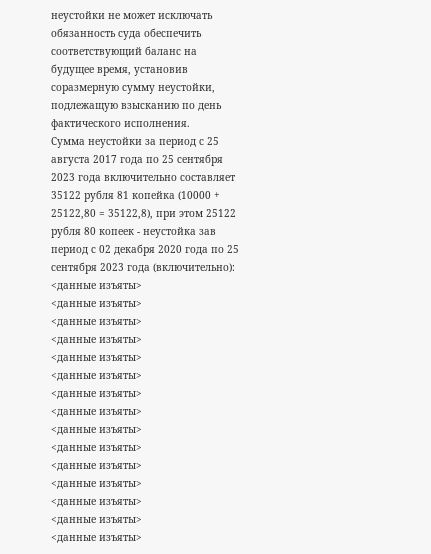неустойки не может исключать обязанность суда обеспечить соответствующий баланс на будущее время, установив соразмерную сумму неустойки, подлежащую взысканию по день фактического исполнения.
Сумма неустойки за период с 25 августа 2017 года по 25 сентября 2023 года включительно составляет 35122 рубля 81 копейка (10000 + 25122,80 = 35122,8), при этом 25122 рубля 80 копеек - неустойка зав период с 02 декабря 2020 года по 25 сентября 2023 года (включительно):
<данные изъяты>
<данные изъяты>
<данные изъяты>
<данные изъяты>
<данные изъяты>
<данные изъяты>
<данные изъяты>
<данные изъяты>
<данные изъяты>
<данные изъяты>
<данные изъяты>
<данные изъяты>
<данные изъяты>
<данные изъяты>
<данные изъяты>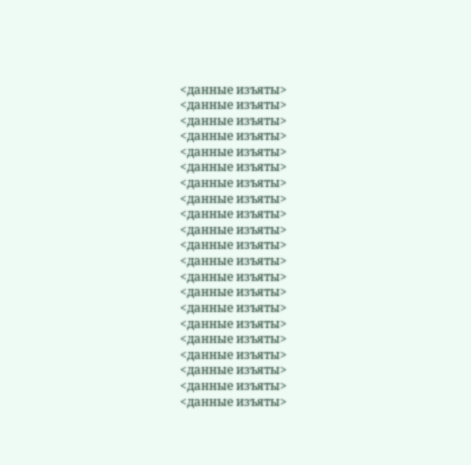<данные изъяты>
<данные изъяты>
<данные изъяты>
<данные изъяты>
<данные изъяты>
<данные изъяты>
<данные изъяты>
<данные изъяты>
<данные изъяты>
<данные изъяты>
<данные изъяты>
<данные изъяты>
<данные изъяты>
<данные изъяты>
<данные изъяты>
<данные изъяты>
<данные изъяты>
<данные изъяты>
<данные изъяты>
<данные изъяты>
<данные изъяты>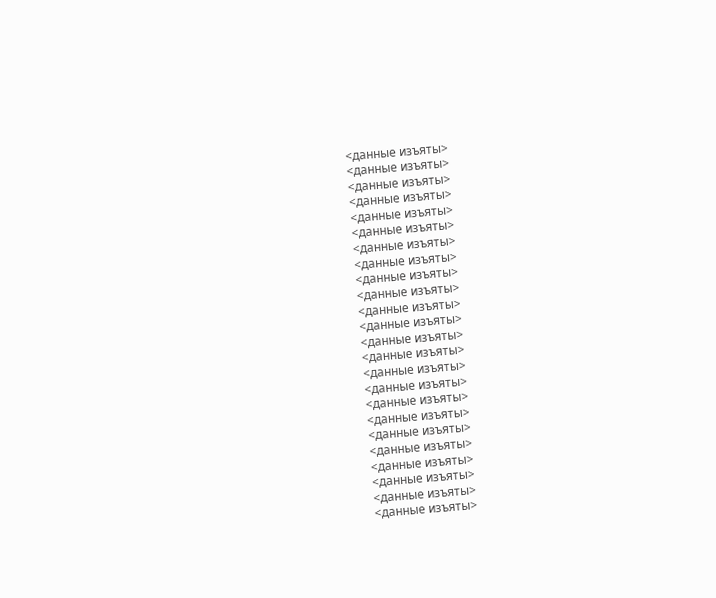<данные изъяты>
<данные изъяты>
<данные изъяты>
<данные изъяты>
<данные изъяты>
<данные изъяты>
<данные изъяты>
<данные изъяты>
<данные изъяты>
<данные изъяты>
<данные изъяты>
<данные изъяты>
<данные изъяты>
<данные изъяты>
<данные изъяты>
<данные изъяты>
<данные изъяты>
<данные изъяты>
<данные изъяты>
<данные изъяты>
<данные изъяты>
<данные изъяты>
<данные изъяты>
<данные изъяты>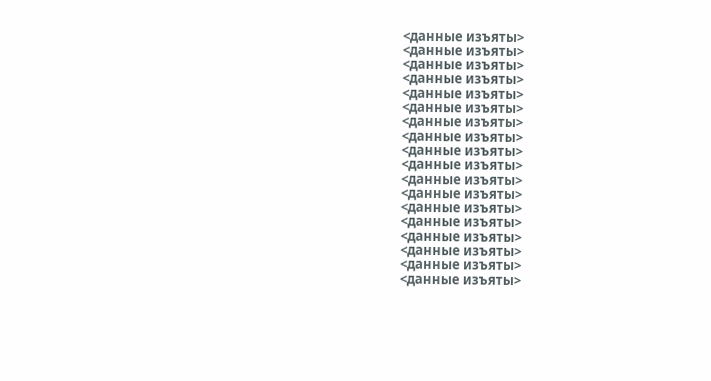<данные изъяты>
<данные изъяты>
<данные изъяты>
<данные изъяты>
<данные изъяты>
<данные изъяты>
<данные изъяты>
<данные изъяты>
<данные изъяты>
<данные изъяты>
<данные изъяты>
<данные изъяты>
<данные изъяты>
<данные изъяты>
<данные изъяты>
<данные изъяты>
<данные изъяты>
<данные изъяты>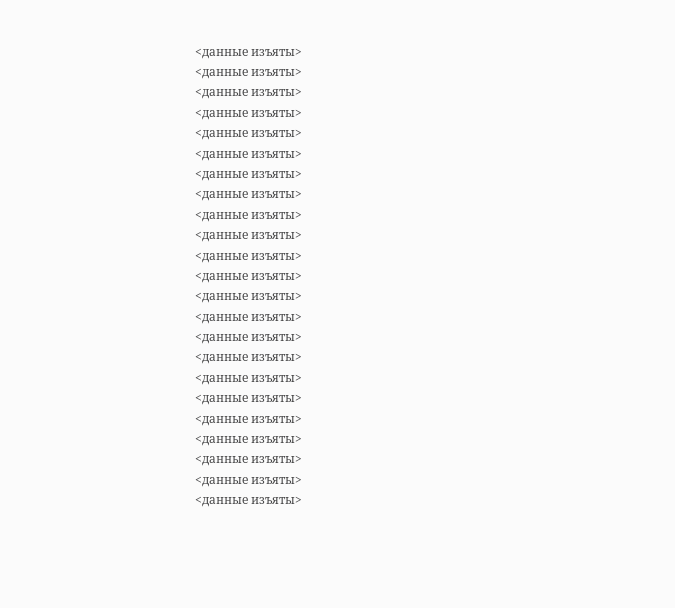<данные изъяты>
<данные изъяты>
<данные изъяты>
<данные изъяты>
<данные изъяты>
<данные изъяты>
<данные изъяты>
<данные изъяты>
<данные изъяты>
<данные изъяты>
<данные изъяты>
<данные изъяты>
<данные изъяты>
<данные изъяты>
<данные изъяты>
<данные изъяты>
<данные изъяты>
<данные изъяты>
<данные изъяты>
<данные изъяты>
<данные изъяты>
<данные изъяты>
<данные изъяты>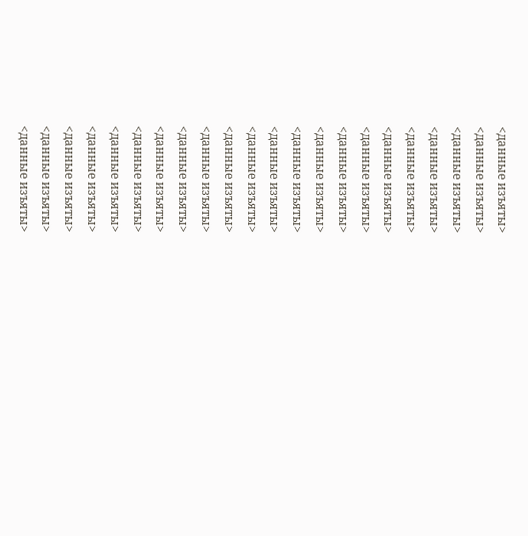<данные изъяты>
<данные изъяты>
<данные изъяты>
<данные изъяты>
<данные изъяты>
<данные изъяты>
<данные изъяты>
<данные изъяты>
<данные изъяты>
<данные изъяты>
<данные изъяты>
<данные изъяты>
<данные изъяты>
<данные изъяты>
<данные изъяты>
<данные изъяты>
<данные изъяты>
<данные изъяты>
<данные изъяты>
<данные изъяты>
<данные изъяты>
<данные изъяты>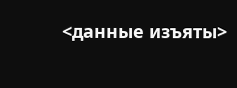<данные изъяты>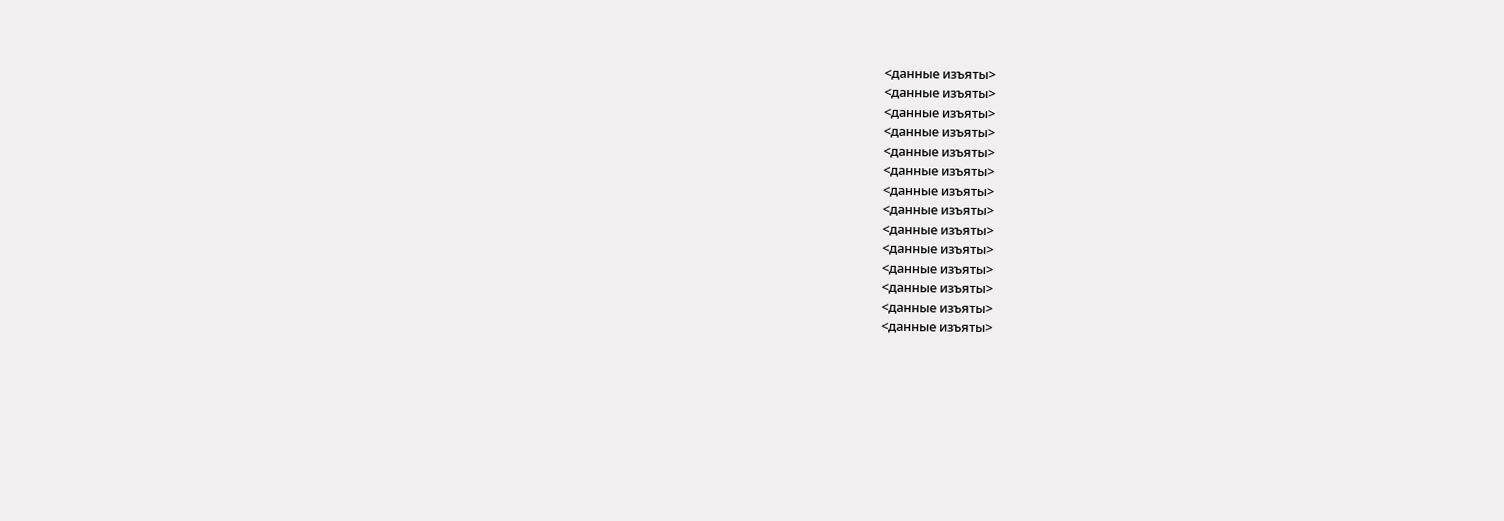<данные изъяты>
<данные изъяты>
<данные изъяты>
<данные изъяты>
<данные изъяты>
<данные изъяты>
<данные изъяты>
<данные изъяты>
<данные изъяты>
<данные изъяты>
<данные изъяты>
<данные изъяты>
<данные изъяты>
<данные изъяты>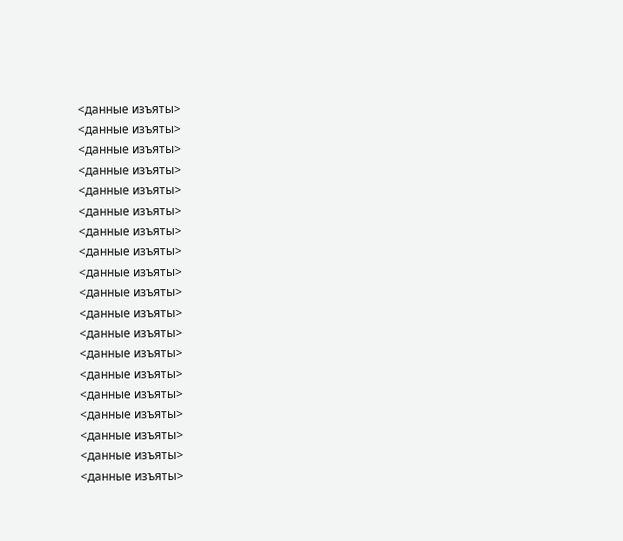<данные изъяты>
<данные изъяты>
<данные изъяты>
<данные изъяты>
<данные изъяты>
<данные изъяты>
<данные изъяты>
<данные изъяты>
<данные изъяты>
<данные изъяты>
<данные изъяты>
<данные изъяты>
<данные изъяты>
<данные изъяты>
<данные изъяты>
<данные изъяты>
<данные изъяты>
<данные изъяты>
<данные изъяты>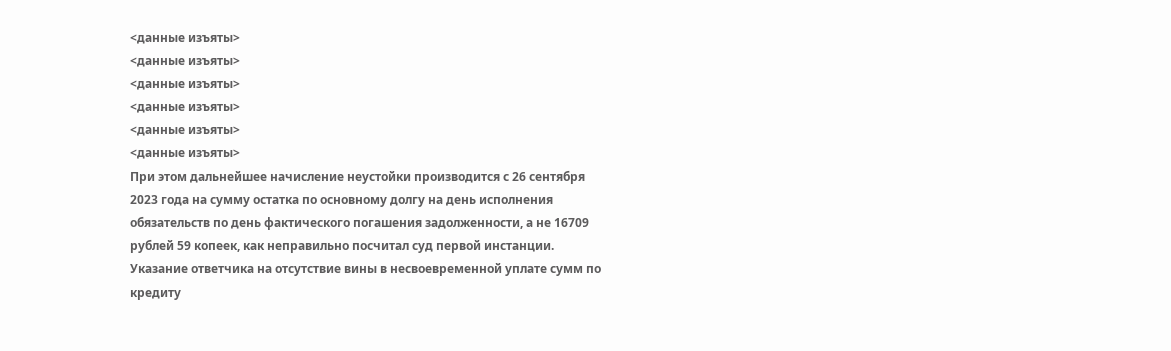<данные изъяты>
<данные изъяты>
<данные изъяты>
<данные изъяты>
<данные изъяты>
<данные изъяты>
При этом дальнейшее начисление неустойки производится с 26 сентября 2023 года на сумму остатка по основному долгу на день исполнения обязательств по день фактического погашения задолженности, а не 16709 рублей 59 копеек, как неправильно посчитал суд первой инстанции.
Указание ответчика на отсутствие вины в несвоевременной уплате сумм по кредиту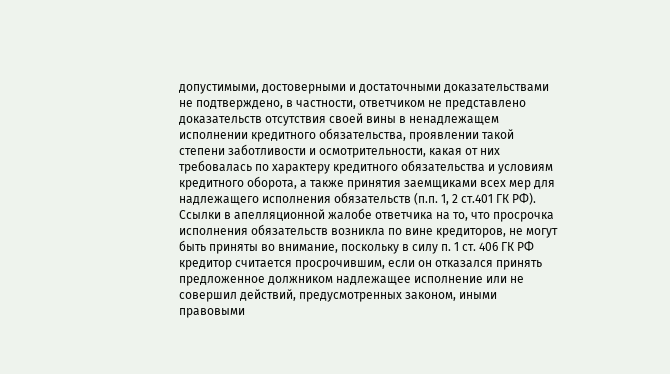допустимыми, достоверными и достаточными доказательствами не подтверждено, в частности, ответчиком не представлено доказательств отсутствия своей вины в ненадлежащем исполнении кредитного обязательства, проявлении такой степени заботливости и осмотрительности, какая от них требовалась по характеру кредитного обязательства и условиям кредитного оборота, а также принятия заемщиками всех мер для надлежащего исполнения обязательств (п.п. 1, 2 ст.401 ГК РФ).
Ссылки в апелляционной жалобе ответчика на то, что просрочка исполнения обязательств возникла по вине кредиторов, не могут быть приняты во внимание, поскольку в силу п. 1 ст. 406 ГК РФ кредитор считается просрочившим, если он отказался принять предложенное должником надлежащее исполнение или не совершил действий, предусмотренных законом, иными правовыми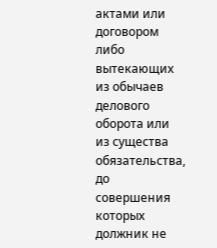актами или договором либо вытекающих из обычаев делового оборота или из существа обязательства, до совершения которых должник не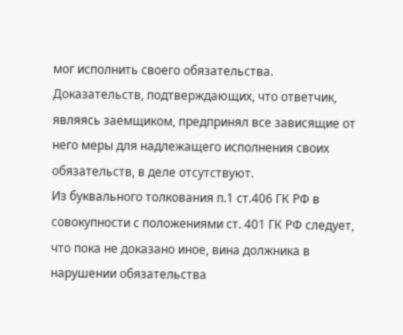мог исполнить своего обязательства.
Доказательств, подтверждающих, что ответчик, являясь заемщиком, предпринял все зависящие от него меры для надлежащего исполнения своих обязательств, в деле отсутствуют.
Из буквального толкования п.1 ст.406 ГК РФ в совокупности с положениями ст. 401 ГК РФ следует, что пока не доказано иное, вина должника в нарушении обязательства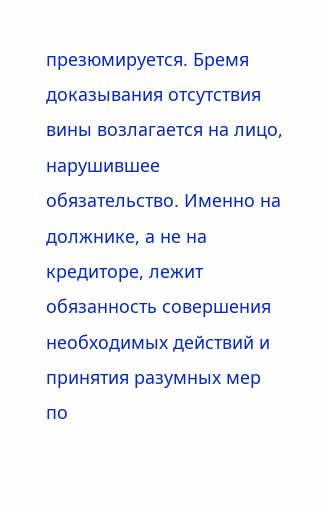презюмируется. Бремя доказывания отсутствия вины возлагается на лицо, нарушившее обязательство. Именно на должнике, а не на кредиторе, лежит обязанность совершения необходимых действий и принятия разумных мер по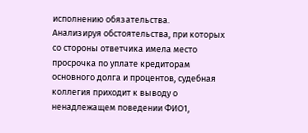исполнению обязательства.
Анализируя обстоятельства, при которых со стороны ответчика имела место просрочка по уплате кредиторам основного долга и процентов, судебная коллегия приходит к выводу о ненадлежащем поведении ФИО1,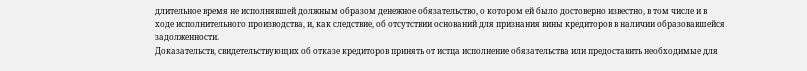длительное время не исполнявшей должным образом денежное обязательство, о котором ей было достоверно известно, в том числе и в ходе исполнительного производства, и, как следствие, об отсутствии оснований для признания вины кредиторов в наличии образовавшейся задолженности.
Доказательств, свидетельствующих об отказе кредиторов принять от истца исполнение обязательства или предоставить необходимые для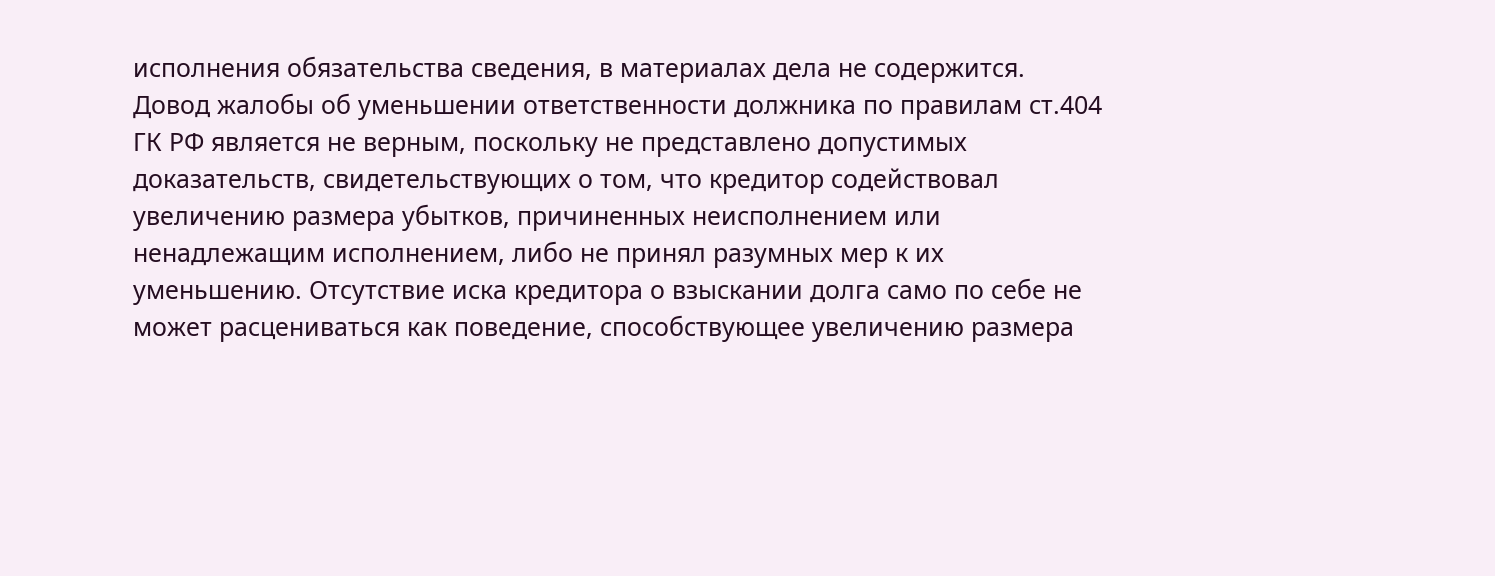исполнения обязательства сведения, в материалах дела не содержится.
Довод жалобы об уменьшении ответственности должника по правилам ст.404 ГК РФ является не верным, поскольку не представлено допустимых доказательств, свидетельствующих о том, что кредитор содействовал увеличению размера убытков, причиненных неисполнением или ненадлежащим исполнением, либо не принял разумных мер к их уменьшению. Отсутствие иска кредитора о взыскании долга само по себе не может расцениваться как поведение, способствующее увеличению размера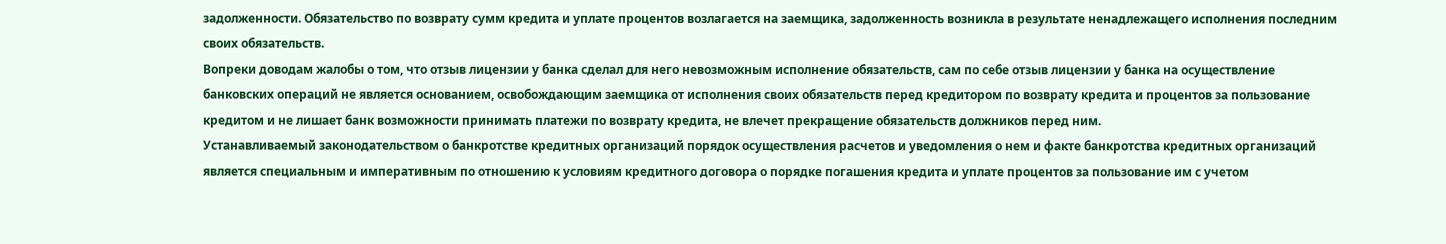задолженности. Обязательство по возврату сумм кредита и уплате процентов возлагается на заемщика, задолженность возникла в результате ненадлежащего исполнения последним своих обязательств.
Вопреки доводам жалобы о том, что отзыв лицензии у банка сделал для него невозможным исполнение обязательств, сам по себе отзыв лицензии у банка на осуществление банковских операций не является основанием, освобождающим заемщика от исполнения своих обязательств перед кредитором по возврату кредита и процентов за пользование кредитом и не лишает банк возможности принимать платежи по возврату кредита, не влечет прекращение обязательств должников перед ним.
Устанавливаемый законодательством о банкротстве кредитных организаций порядок осуществления расчетов и уведомления о нем и факте банкротства кредитных организаций является специальным и императивным по отношению к условиям кредитного договора о порядке погашения кредита и уплате процентов за пользование им с учетом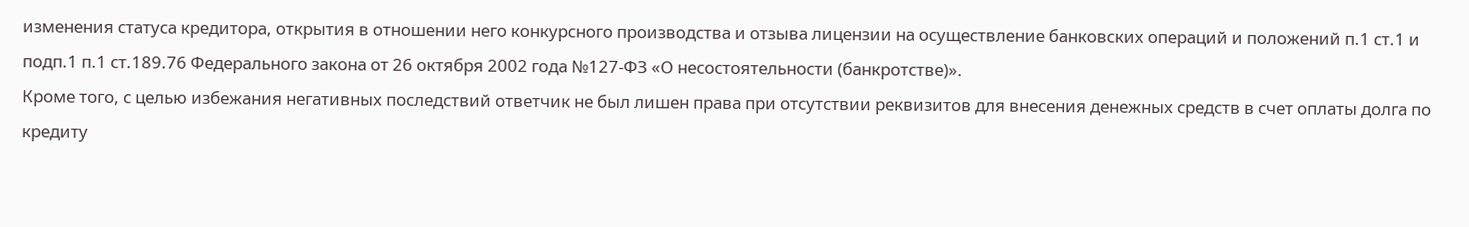изменения статуса кредитора, открытия в отношении него конкурсного производства и отзыва лицензии на осуществление банковских операций и положений п.1 ст.1 и подп.1 п.1 ст.189.76 Федерального закона от 26 октября 2002 года №127-ФЗ «О несостоятельности (банкротстве)».
Кроме того, с целью избежания негативных последствий ответчик не был лишен права при отсутствии реквизитов для внесения денежных средств в счет оплаты долга по кредиту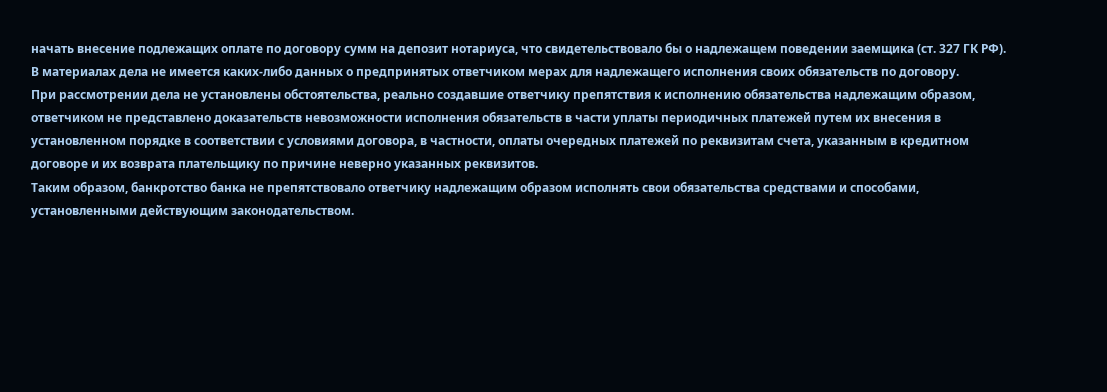начать внесение подлежащих оплате по договору сумм на депозит нотариуса, что свидетельствовало бы о надлежащем поведении заемщика (ст. 327 ГК РФ).
В материалах дела не имеется каких-либо данных о предпринятых ответчиком мерах для надлежащего исполнения своих обязательств по договору.
При рассмотрении дела не установлены обстоятельства, реально создавшие ответчику препятствия к исполнению обязательства надлежащим образом, ответчиком не представлено доказательств невозможности исполнения обязательств в части уплаты периодичных платежей путем их внесения в установленном порядке в соответствии с условиями договора, в частности, оплаты очередных платежей по реквизитам счета, указанным в кредитном договоре и их возврата плательщику по причине неверно указанных реквизитов.
Таким образом, банкротство банка не препятствовало ответчику надлежащим образом исполнять свои обязательства средствами и способами, установленными действующим законодательством.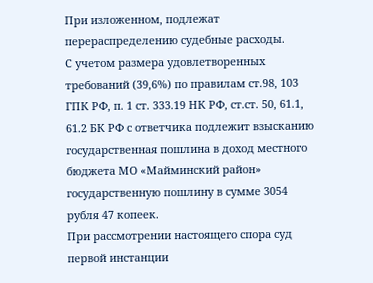При изложенном, подлежат перераспределению судебные расходы.
С учетом размера удовлетворенных требований (39,6%) по правилам ст.98, 103 ГПК РФ, п. 1 ст. 333.19 НК РФ, ст.ст. 50, 61.1, 61.2 БК РФ с ответчика подлежит взысканию государственная пошлина в доход местного бюджета МО «Майминский район» государственную пошлину в сумме 3054 рубля 47 копеек.
При рассмотрении настоящего спора суд первой инстанции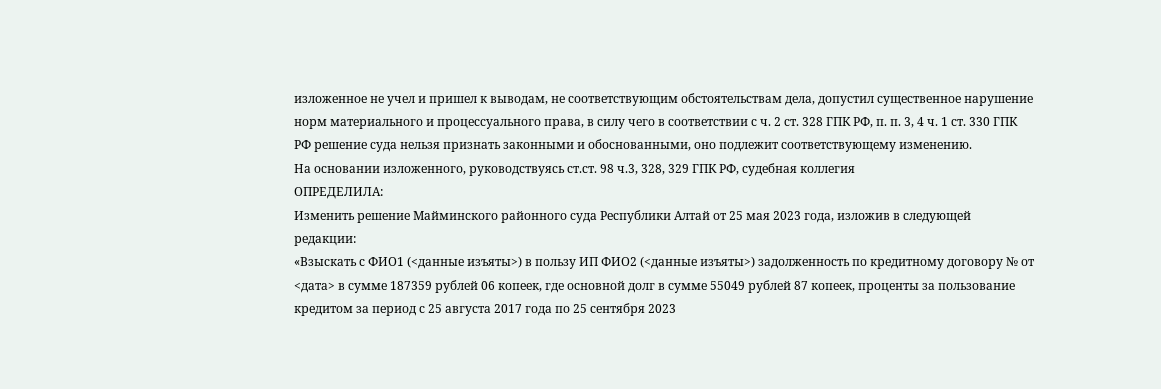изложенное не учел и пришел к выводам, не соответствующим обстоятельствам дела, допустил существенное нарушение норм материального и процессуального права, в силу чего в соответствии с ч. 2 ст. 328 ГПК РФ, п. п. 3, 4 ч. 1 ст. 330 ГПК РФ решение суда нельзя признать законными и обоснованными, оно подлежит соответствующему изменению.
На основании изложенного, руководствуясь ст.ст. 98 ч.3, 328, 329 ГПК РФ, судебная коллегия
ОПРЕДЕЛИЛА:
Изменить решение Майминского районного суда Республики Алтай от 25 мая 2023 года, изложив в следующей редакции:
«Взыскать с ФИО1 (<данные изъяты>) в пользу ИП ФИО2 (<данные изъяты>) задолженность по кредитному договору № от <дата> в сумме 187359 рублей 06 копеек, где основной долг в сумме 55049 рублей 87 копеек, проценты за пользование кредитом за период с 25 августа 2017 года по 25 сентября 2023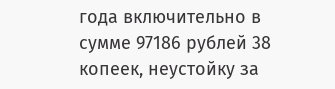года включительно в сумме 97186 рублей 38 копеек, неустойку за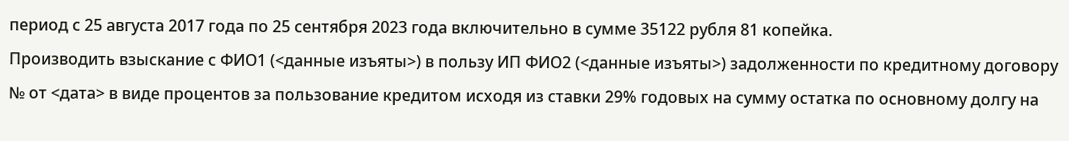период с 25 августа 2017 года по 25 сентября 2023 года включительно в сумме 35122 рубля 81 копейка.
Производить взыскание с ФИО1 (<данные изъяты>) в пользу ИП ФИО2 (<данные изъяты>) задолженности по кредитному договору № от <дата> в виде процентов за пользование кредитом исходя из ставки 29% годовых на сумму остатка по основному долгу на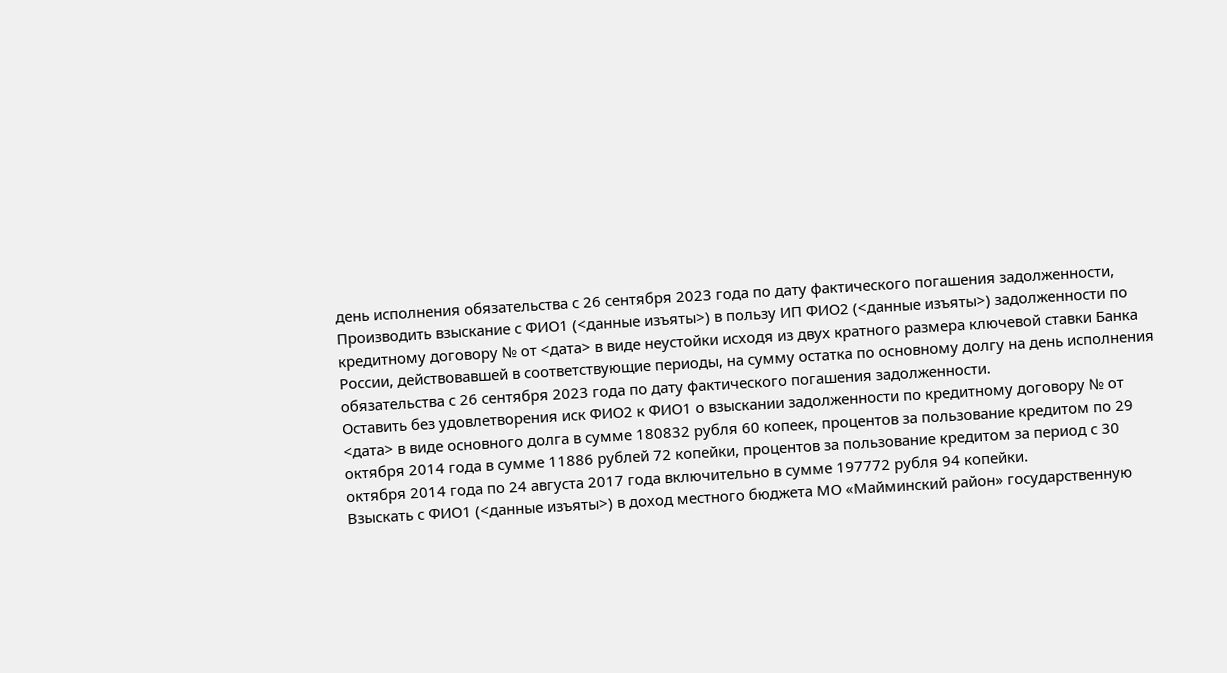день исполнения обязательства с 26 сентября 2023 года по дату фактического погашения задолженности,
Производить взыскание с ФИО1 (<данные изъяты>) в пользу ИП ФИО2 (<данные изъяты>) задолженности по кредитному договору № от <дата> в виде неустойки исходя из двух кратного размера ключевой ставки Банка России, действовавшей в соответствующие периоды, на сумму остатка по основному долгу на день исполнения обязательства с 26 сентября 2023 года по дату фактического погашения задолженности.
Оставить без удовлетворения иск ФИО2 к ФИО1 о взыскании задолженности по кредитному договору № от <дата> в виде основного долга в сумме 180832 рубля 60 копеек, процентов за пользование кредитом по 29 октября 2014 года в сумме 11886 рублей 72 копейки, процентов за пользование кредитом за период с 30 октября 2014 года по 24 августа 2017 года включительно в сумме 197772 рубля 94 копейки.
Взыскать с ФИО1 (<данные изъяты>) в доход местного бюджета МО «Майминский район» государственную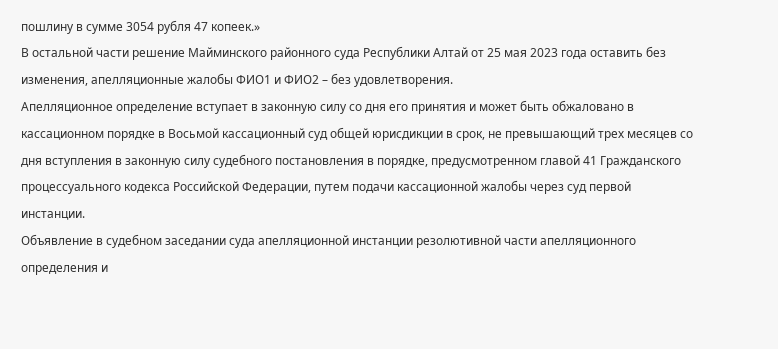пошлину в сумме 3054 рубля 47 копеек.»
В остальной части решение Майминского районного суда Республики Алтай от 25 мая 2023 года оставить без изменения, апелляционные жалобы ФИО1 и ФИО2 – без удовлетворения.
Апелляционное определение вступает в законную силу со дня его принятия и может быть обжаловано в кассационном порядке в Восьмой кассационный суд общей юрисдикции в срок, не превышающий трех месяцев со дня вступления в законную силу судебного постановления в порядке, предусмотренном главой 41 Гражданского процессуального кодекса Российской Федерации, путем подачи кассационной жалобы через суд первой инстанции.
Объявление в судебном заседании суда апелляционной инстанции резолютивной части апелляционного определения и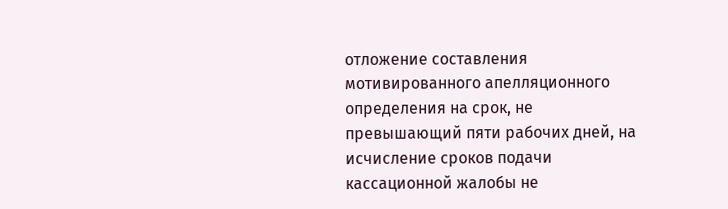отложение составления мотивированного апелляционного определения на срок, не превышающий пяти рабочих дней, на исчисление сроков подачи кассационной жалобы не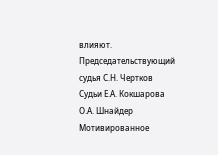влияют.
Председательствующий судья С.Н. Чертков
Судьи Е.А. Кокшарова
О.А. Шнайдер
Мотивированное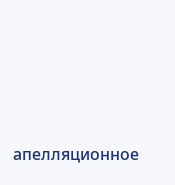апелляционное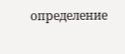определение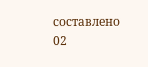составлено 02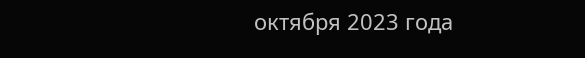октября 2023 года